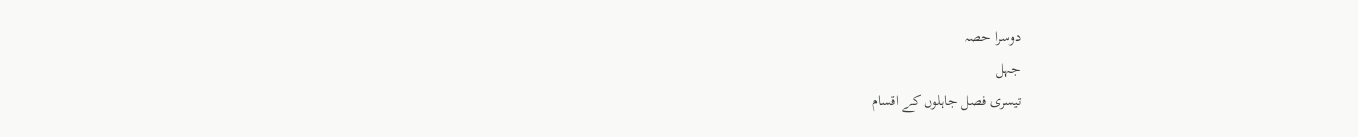دوسرا حصہ
جہل
تیسری فصل جاہلوں کے اقسام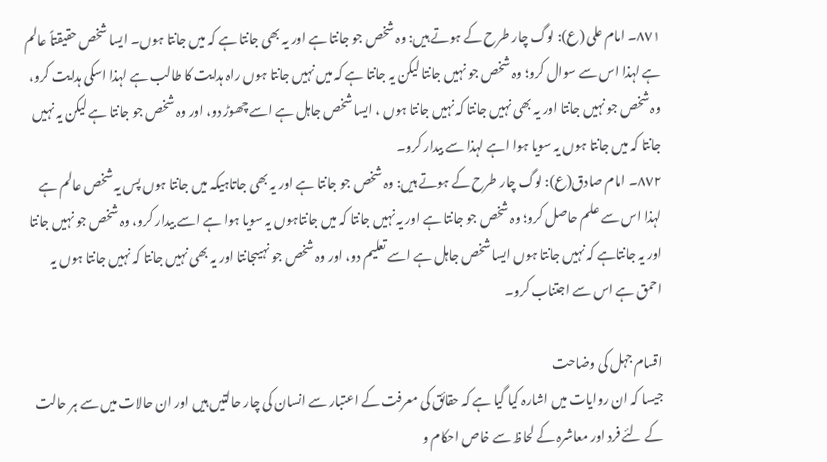٨٧١۔ امام علی (ع): لوگ چار طرح کے ہوتے ہیں: وہ شخص جو جانتا ہے اور یہ بھی جانتا ہے کہ میں جانتا ہوں۔ ایسا شخص حقیقتاً عالم ہے لہذا اس سے سوال کرو؛ وہ شخص جو نہیں جانتا لیکن یہ جانتا ہے کہ میں نہیں جانتا ہوں راہ ہدایت کا طالب ہے لہذا اسکی ہدایت کرو، وہ شخص جو نہیں جانتا اور یہ بھی نہیں جانتا کہ نہیں جانتا ہوں ، ایسا شخص جاہل ہے اسے چھوڑ دو، اور وہ شخص جو جانتا ہے لیکن یہ نہیں جانتا کہ میں جانتا ہوں یہ سویا ہوا اہے لہذا سے بیدار کرو۔
٨٧٢۔ امام صادق(ع): لوگ چار طرح کے ہوتے ہیں: وہ شخص جو جانتا ہے اور یہ بھی جاتاہیکہ میں جانتا ہوں پس یہ شخص عالم ہے لہذا اس سے علم حاصل کرو؛ وہ شخص جو جانتا ہے اور یہ نہیں جانتا کہ میں جانتاہوں یہ سویا ہوا ہے اسے بیدار کرو، وہ شخص جو نہیں جانتا اور یہ جانتاہے کہ نہیں جانتا ہوں ایسا شخص جاہل ہے اسے تعلیم دو، اور وہ شخص جو نہیںجانتا اور یہ بھی نہیں جانتا کہ نہیں جانتا ہوں یہ احمق ہے اس سے اجتناب کرو۔

اقسام جہل کی وضاحت
جیسا کہ ان روایات میں اشارہ کیا گیا ہے کہ حقائق کی معرفت کے اعتبار سے انسان کی چار حالتیں ہیں اور ان حالات میں سے ہر حالت کے لئے فرد اور معاشرہ کے لحاظ سے خاص احکام و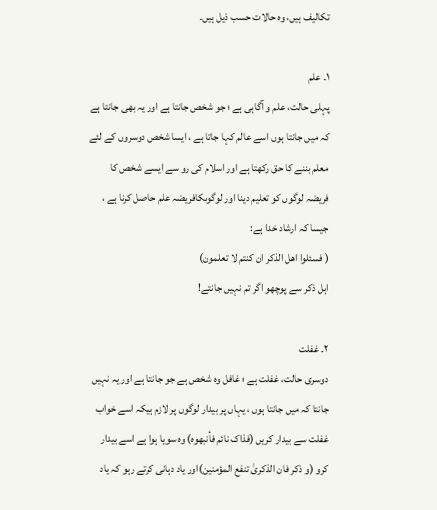تکالیف ہیں، وہ حالات حسب ذیل ہیں۔

١۔ علم
پہلی حالت، علم و آگاہی ہے ؛ جو شخص جانتا ہے اور یہ بھی جانتا ہے کہ میں جانتا ہوں اسے عالم کہا جاتا ہے ، ایسا شخص دوسروں کے لئے معلم بننے کا حق رکھتا ہے اور اسلام کی رو سے ایسے شخص کا فریضہ لوگوں کو تعلیم دینا اور لوگوںکافریضہ علم حاصل کرنا ہے ، جیسا کہ ارشاد خدا ہے:
( فسئلوا اھل الذکر ان کنتم لا تعلمون)
اہل ذکر سے پوچھو اگر تم نہیں جانتے!

٢۔ غفلت
دوسری حالت، غفلت ہے ؛ غافل وہ شخص ہے جو جانتا ہے اور یہ نہیں جانتا کہ میں جانتا ہوں ، یہاں پر بیدار لوگوں پر لازم ہیکہ اسے خواب غفلت سے بیدار کریں (فذاک نائم فأنبھوہ) وہ سویا ہوا ہے اسے بیدار کرو (و ذکر فان الذکریٰ تنفع المؤمنین)اور یاد دہانی کرتے رہو کہ یاد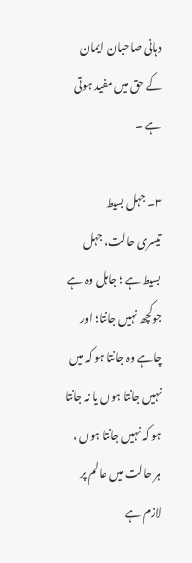دہانی صاحبان ایمان کے حق میں مفید ہوتی ہے ۔

٣۔ جہل بسیط
تیسری حالت، جہل بسیط ہے ؛ جاہل وہ ہے جوکچھ نہیں جانتا؛ اور چاہے وہ جانتا ہو کہ میں نہیں جانتا ہوں یا نہ جانتا ہو کہ نہیں جانتا ہوں ، ہر حالت میں عالم پر لازم ہے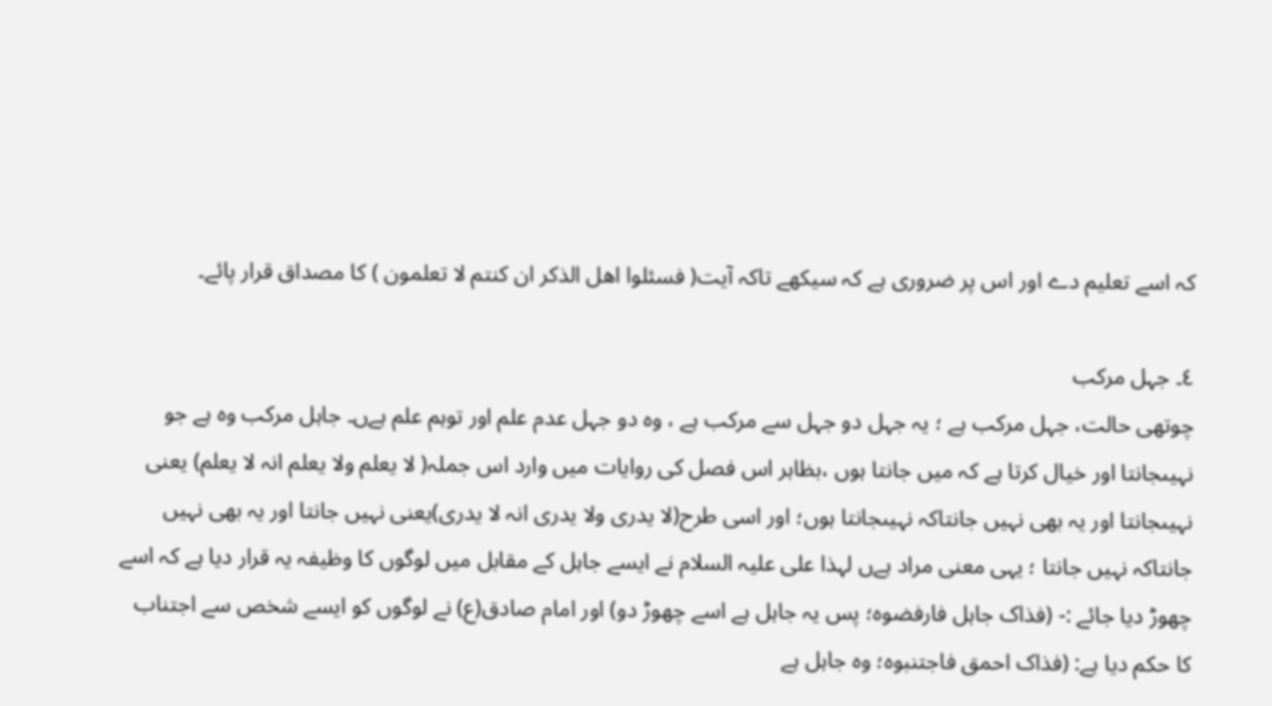کہ اسے تعلیم دے اور اس پر ضروری ہے کہ سیکھے تاکہ آیت( فسئلوا اھل الذکر ان کنتم لا تعلمون ) کا مصداق قرار پائے۔

٤۔ جہل مرکب
چوتھی حالت، جہل مرکب ہے ؛ یہ جہل دو جہل سے مرکب ہے ، وہ دو جہل عدم علم اور توہم علم ہےں۔ جاہل مرکب وہ ہے جو نہیںجانتا اور خیال کرتا ہے کہ میں جانتا ہوں ،بظاہر اس فصل کی روایات میں وارد اس جملہ( لا یعلم ولا یعلم انہ لا یعلم) یعنی نہیںجانتا اور یہ بھی نہیں جانتاکہ نہیںجانتا ہوں؛ اور اسی طرح(لا یدری ولا یدری انہ لا یدری)یعنی نہیں جانتا اور یہ بھی نہیں جانتاکہ نہیں جانتا ؛ یہی معنی مراد ہےں لہذا علی علیہ السلام نے ایسے جاہل کے مقابل میں لوگوں کا وظیفہ یہ قرار دیا ہے کہ اسے چھوڑ دیا جائے :- (فذاک جاہل فارفضوہ؛ پس یہ جاہل ہے اسے چھوڑ دو) اور امام صادق(ع) نے لوگوں کو ایسے شخص سے اجتناب کا حکم دیا ہے: (فذاک احمق فاجتنبوہ؛ وہ جاہل ہے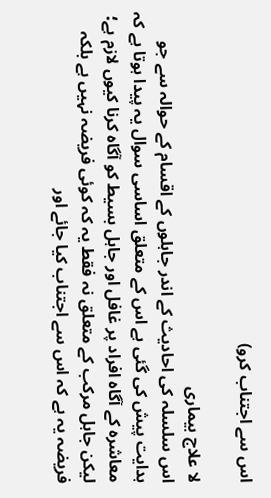اس سے اجتناب کرو)

لا علاج بیماری
اس سلسلہ کی احادیث کے اندر جاہلوں کے اقسام کے حوالہ سے جو ہدایت پیش کی گئی ہے اس کے متعلق اساسی سوال یہ پیدا ہوتا ہے کہ معاشرہ کے آگاہ افراد پر غافل اور جاہل بسیط کو آگاہ کرنا کیوں لازم ہے؛ لیکن جاہل مرکب کے متعلق نہ فقط یہ کہ کوئی فریضہ نہیں ہے بلکہ فریضہ یہ ہے کہ اس سے اجتناب کیا جائے اور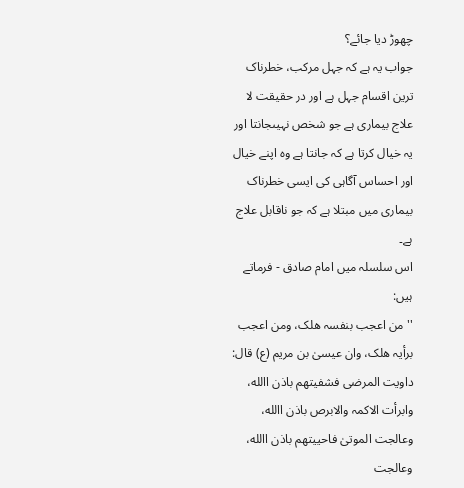چھوڑ دیا جائے؟
جواب یہ ہے کہ جہل مرکب، خطرناک ترین اقسام جہل ہے اور در حقیقت لا علاج بیماری ہے جو شخص نہیںجانتا اور یہ خیال کرتا ہے کہ جانتا ہے وہ اپنے خیال اور احساس آگاہی کی ایسی خطرناک بیماری میں مبتلا ہے کہ جو ناقابل علاج ہے۔
اس سلسلہ میں امام صادق - فرماتے ہیں:
''من اعجب بنفسہ ھلک، ومن اعجب برأیہ ھلک، وان عیسیٰ بن مریم (ع) قال: داویت المرضی فشفیتھم باذن االله، وابرأت الاکمہ والابرص باذن االله، وعالجت الموتیٰ فاحییتھم باذن االله، وعالجت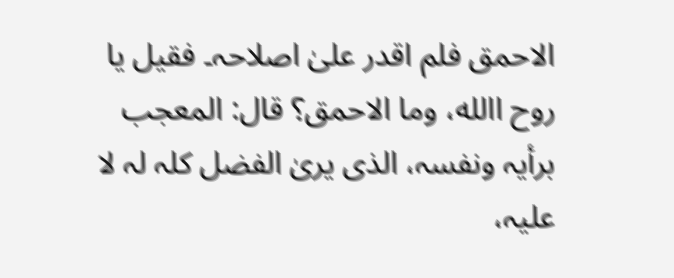الاحمق فلم اقدر علیٰ اصلاحہ۔ فقیل یا روح االله، وما الاحمق؟ قال: المعجب برأیہ ونفسہ، الذی یریٰ الفضل کلہ لہ لا علیہ،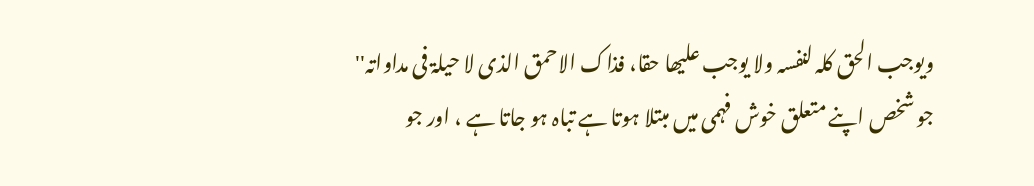ویوجب الحق کلہ لنفسہ ولا یوجب علیھا حقا، فذاک الاحمق الذی لا حیلۃ فی مداواتہ''
جو شخص اپنے متعلق خوش فہمی میں مبتلا ہوتا ہے تباہ ہو جاتا ہے ، اور جو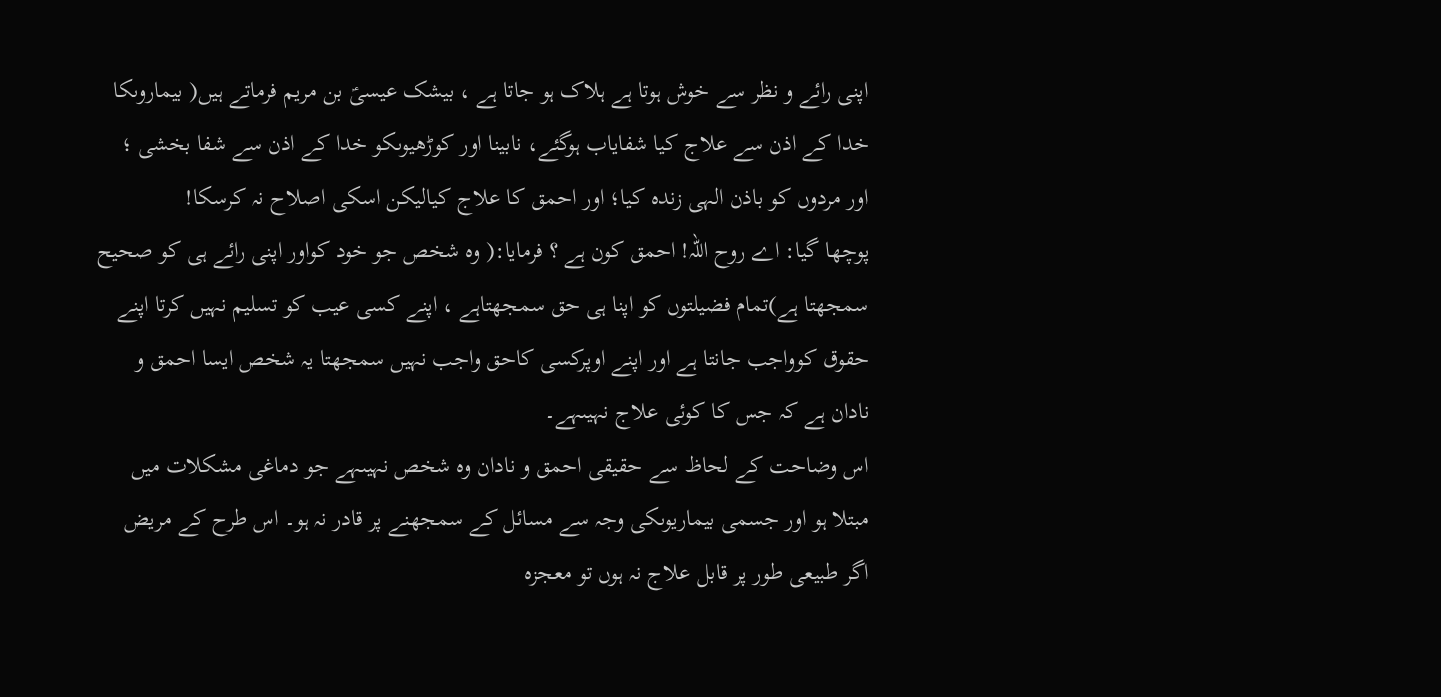اپنی رائے و نظر سے خوش ہوتا ہے ہلاک ہو جاتا ہے ، بیشک عیسیؑ بن مریم فرماتے ہیں( بیماروںکا خدا کے اذن سے علاج کیا شفایاب ہوگئے، نابینا اور کوڑھیوںکو خدا کے اذن سے شفا بخشی ؛ اور مردوں کو باذن الہی زندہ کیا؛ اور احمق کا علاج کیالیکن اسکی اصلاح نہ کرسکا!
پوچھا گیا: اے روح اللہ! احمق کون ہے ؟ فرمایا:( وہ شخص جو خود کواور اپنی رائے ہی کو صحیح سمجھتا ہے)تمام فضیلتوں کو اپنا ہی حق سمجھتاہے ، اپنے کسی عیب کو تسلیم نہیں کرتا اپنے حقوق کوواجب جانتا ہے اور اپنے اوپرکسی کاحق واجب نہیں سمجھتا یہ شخص ایسا احمق و نادان ہے کہ جس کا کوئی علاج نہیںہے۔
اس وضاحت کے لحاظ سے حقیقی احمق و نادان وہ شخص نہیںہے جو دماغی مشکلات میں مبتلا ہو اور جسمی بیماریوںکی وجہ سے مسائل کے سمجھنے پر قادر نہ ہو۔ اس طرح کے مریض اگر طبیعی طور پر قابل علاج نہ ہوں تو معجزہ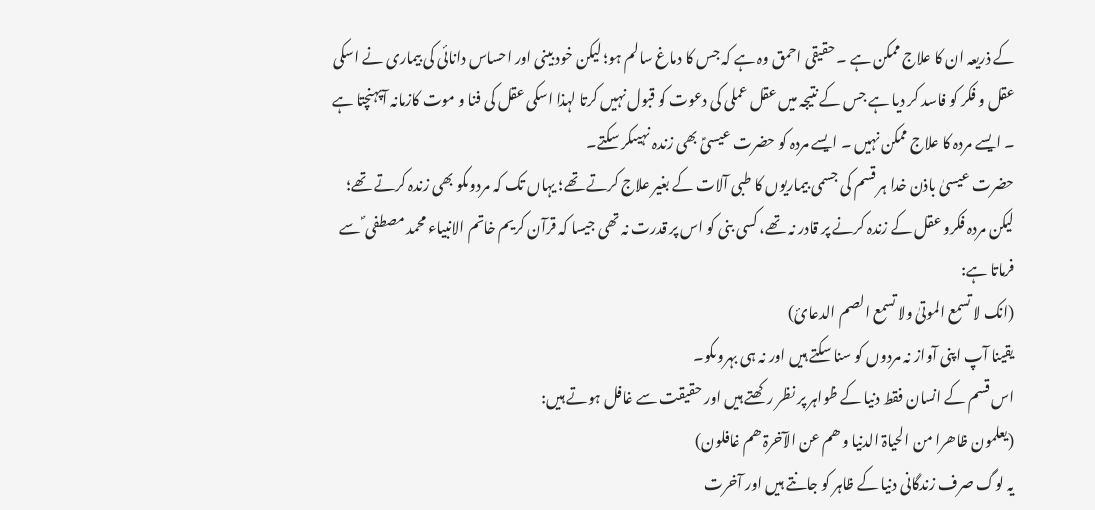کے ذریعہ ان کا علاج ممکن ہے ۔ حقیقی احمق وہ ہے کہ جس کا دماغ سالم ہو؛ لیکن خود بینی اور احساس دانائی کی بیماری نے اسکی عقل و فکر کو فاسد کر دیا ہے جس کے نتیجہ میں عقل عملی کی دعوت کو قبول نہیں کرتا لہذا اسکی عقل کی فنا و موت کازمانہ آپہنچتا ہے ۔ ایسے مردہ کا علاج ممکن نہیں ۔ ایسے مردہ کو حضرت عیسیؑ بھی زندہ نہیںکر سکتے۔
حضرت عیسیٰ باذن خدا ہر قسم کی جسمی بیماریوں کا طبی آلات کے بغیر علاج کرتے تھے؛ یہاں تک کہ مردوںکو بھی زندہ کرتے تھے؛ لیکن مردہ فکرو عقل کے زندہ کرنے پر قادر نہ تھے، کسی بنی کو اس پر قدرت نہ تھی جیسا کہ قرآن کریم خاتم الانبیاء محمد مصطفی ؐ سے فرماتا ہے:
(انک لا تسمع الموتیٰ ولا تسمع الصم الدعائ)
یقینا آپ اپنی آواز نہ مردوں کو سنا سکتے ہیں اور نہ ہی بہروںکو۔
اس قسم کے انسان فقط دنیا کے ظواہر پر نظر رکھتے ہیں اور حقیقت سے غافل ہوتے ہیں:
(یعلمون ظاھرا من الحیاۃ الدنیا و ھم عن الآخرۃ ھم غافلون)
یہ لوگ صرف زندگانی دنیا کے ظاہر کو جانتے ہیں اور آخرت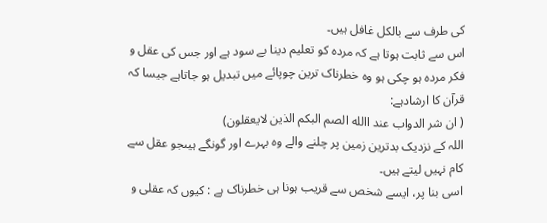کی طرف سے بالکل غافل ہیں۔
اس سے ثابت ہوتا ہے کہ مردہ کو تعلیم دینا بے سود ہے اور جس کی عقل و فکر مردہ ہو چکی ہو وہ خطرناک ترین چوپائے میں تبدیل ہو جاتاہے جیسا کہ قرآن کا ارشادہے:
( ان شر الدواب عند االله الصم البکم الذین لایعقلون)
اللہ کے نزدیک بدترین زمین پر چلنے والے وہ بہرے اور گونگے ہیںجو عقل سے کام نہیں لیتے ہیں۔
اسی بنا پر، ایسے شخص سے قریب ہونا ہی خطرناک ہے : کیوں کہ عقلی و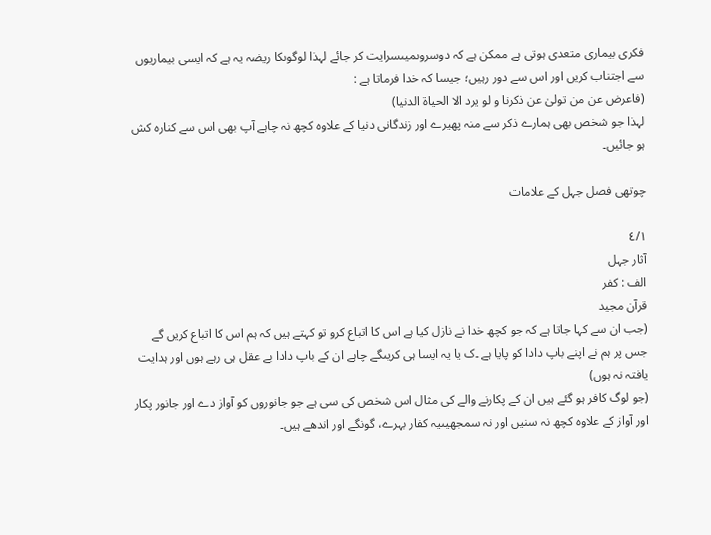فکری بیماری متعدی ہوتی ہے ممکن ہے کہ دوسروںمیںسرایت کر جائے لہذا لوگوںکا ریضہ یہ ہے کہ ایسی بیماریوں سے اجتناب کریں اور اس سے دور رہیں؛ جیسا کہ خدا فرماتا ہے :
(فاعرض عن من تولیٰ عن ذکرنا و لو یرد الا الحیاۃ الدنیا)
لہذا جو شخص بھی ہمارے ذکر سے منہ پھیرے اور زندگانی دنیا کے علاوہ کچھ نہ چاہے آپ بھی اس سے کنارہ کش ہو جائیں۔

چوتھی فصل جہل کے علامات

٤/١
آثار جہل
الف : کفر
قرآن مجید
(جب ان سے کہا جاتا ہے کہ جو کچھ خدا نے نازل کیا ہے اس کا اتباع کرو تو کہتے ہیں کہ ہم اس کا اتباع کریں گے جس پر ہم نے اپنے باپ دادا کو پایا ہے ۔ک یا یہ ایسا ہی کریںگے چاہے ان کے باپ دادا بے عقل ہی رہے ہوں اور ہدایت یافتہ نہ ہوں)
(جو لوگ کافر ہو گئے ہیں ان کے پکارنے والے کی مثال اس شخص کی سی ہے جو جانوروں کو آواز دے اور جانور پکار اور آواز کے علاوہ کچھ نہ سنیں اور نہ سمجھیںیہ کفار بہرے، گونگے اور اندھے ہیں۔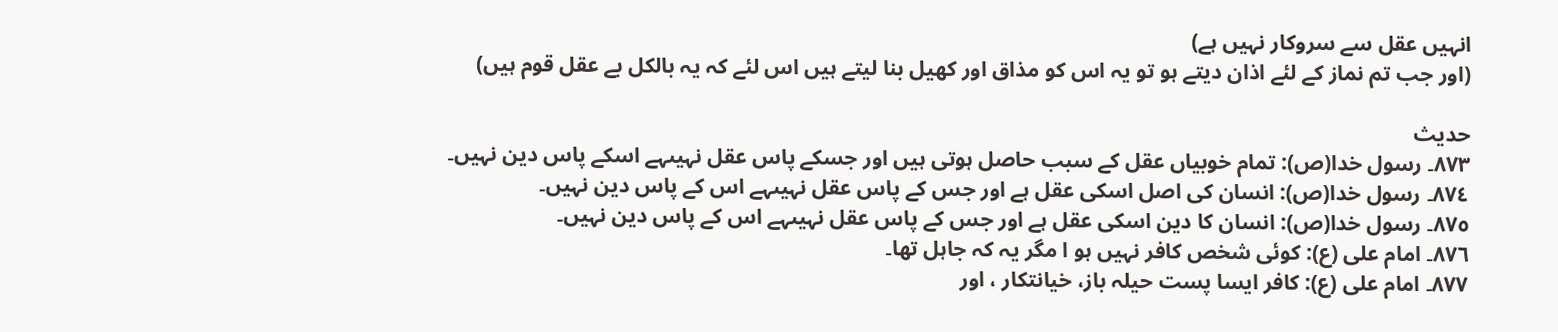انہیں عقل سے سروکار نہیں ہے)
(اور جب تم نماز کے لئے اذان دیتے ہو تو یہ اس کو مذاق اور کھیل بنا لیتے ہیں اس لئے کہ یہ بالکل بے عقل قوم ہیں)

حدیث
٨٧٣۔ رسول خدا(ص): تمام خوبیاں عقل کے سبب حاصل ہوتی ہیں اور جسکے پاس عقل نہیںہے اسکے پاس دین نہیں۔
٨٧٤۔ رسول خدا(ص): انسان کی اصل اسکی عقل ہے اور جس کے پاس عقل نہیںہے اس کے پاس دین نہیں۔
٨٧٥۔ رسول خدا(ص): انسان کا دین اسکی عقل ہے اور جس کے پاس عقل نہیںہے اس کے پاس دین نہیں۔
٨٧٦۔ امام علی (ع): کوئی شخص کافر نہیں ہو ا مگر یہ کہ جاہل تھا۔
٨٧٧۔ امام علی (ع): کافر ایسا پست حیلہ باز، خیانتکار ، اور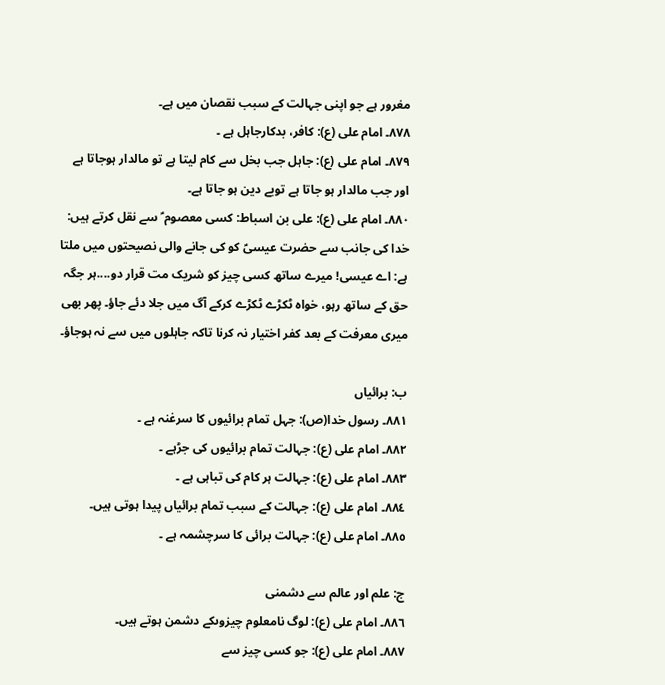مغرور ہے جو اپنی جہالت کے سبب نقصان میں ہے۔
٨٧٨۔ امام علی (ع): کافر، بدکارجاہل ہے ۔
٨٧٩۔ امام علی (ع): جاہل جب بخل سے کام لیتا ہے تو مالدار ہوجاتا ہے اور جب مالدار ہو جاتا ہے توبے دین ہو جاتا ہے۔
٨٨٠۔ امام علی (ع): علی بن اسباط: کسی معصوم ؑ سے نقل کرتے ہیں: خدا کی جانب سے حضرت عیسیؑ کو کی جانے والی نصیحتوں میں ملتا ہے: اے عیسی! میرے ساتھ کسی چیز کو شریک مت قرار دو....ہر جگہ حق کے ساتھ رہو، خواہ ٹکڑے ٹکڑے کرکے آگ میں جلا دئے جاؤ۔ پھر بھی میری معرفت کے بعد کفر اختیار نہ کرنا تاکہ جاہلوں میں سے نہ ہوجاؤ۔

ب: برائیاں
٨٨١۔ رسول خدا(ص): جہل تمام برائیوں کا سرغنہ ہے ۔
٨٨٢۔ امام علی (ع): جہالت تمام برائیوں کی جڑہے ۔
٨٨٣۔ امام علی (ع): جہالت ہر کام کی تباہی ہے ۔
٨٨٤۔ امام علی (ع): جہالت کے سبب تمام برائیاں پیدا ہوتی ہیں۔
٨٨٥۔ امام علی (ع): جہالت برائی کا سرچشمہ ہے ۔

ج: علم اور عالم سے دشمنی
٨٨٦۔ امام علی (ع): لوگ نامعلوم چیزوںکے دشمن ہوتے ہیں۔
٨٨٧۔ امام علی (ع): جو کسی چیز سے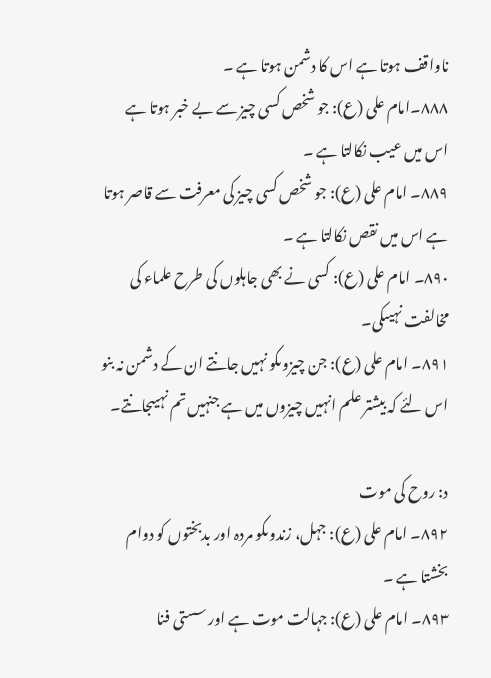ناواقف ہوتا ہے اس کا دشمن ہوتا ہے ۔
٨٨٨۔امام علی (ع): جو شخص کسی چیز سے بے خبر ہوتا ہے اس میں عیب نکالتا ہے ۔
٨٨٩۔ امام علی (ع): جو شخص کسی چیز کی معرفت سے قاصر ہوتا ہے اس میں نقص نکالتا ہے ۔
٨٩٠۔ امام علی (ع): کسی نے بھی جاہلوں کی طرح علماء کی مخالفت نہیںکی۔
٨٩١۔ امام علی (ع): جن چیزوںکو نہیں جانتے ان کے دشمن نہ بنو اس لئے کہ بیشتر علم انہیں چیزوں میں ہے جنہیں تم نہیںجانتے۔

د: روح کی موت
٨٩٢۔ امام علی (ع): جہل، زندوںکو مردہ اور بدبختوں کو دوام بخشتا ہے ۔
٨٩٣۔ امام علی (ع): جہالت موت ہے اور سستی فنا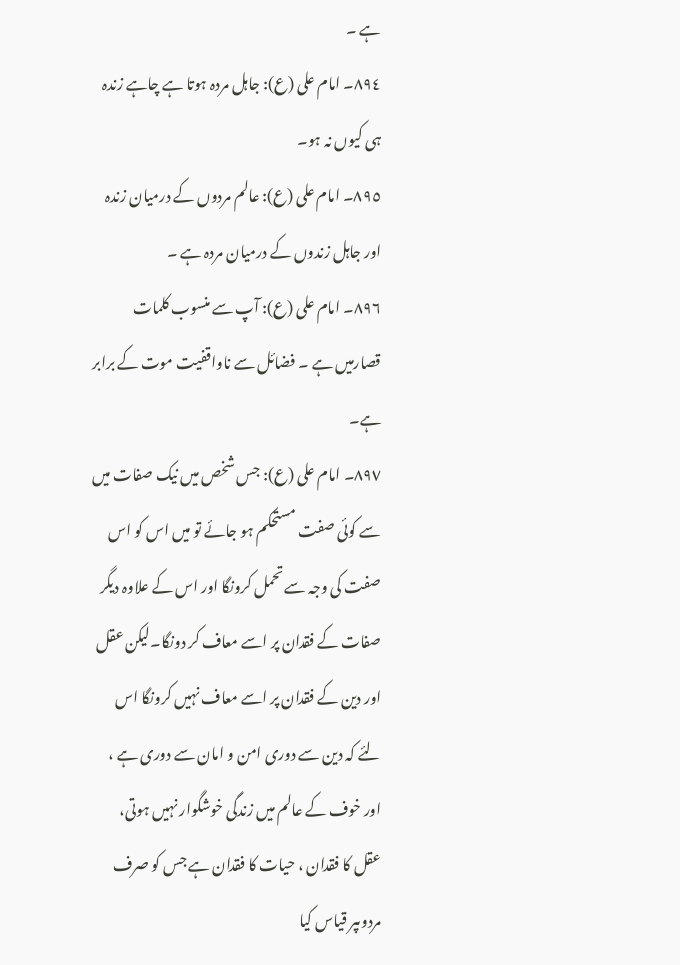ہے ۔
٨٩٤۔ امام علی (ع): جاہل مردہ ہوتا ہے چاہے زندہ ہی کیوں نہ ہو۔
٨٩٥۔ امام علی (ع): عالم مردوں کے درمیان زندہ اور جاہل زندوں کے درمیان مردہ ہے ۔
٨٩٦۔ امام علی (ع): آپ سے منسوب کلمات قصارمیں ہے ۔ فضائل سے ناواقفیت موت کے برابر ہے۔
٨٩٧۔ امام علی (ع): جس شخص میں نیک صفات میں سے کوئی صفت مستحکم ہو جائے تو میں اس کو اس صفت کی وجہ سے تحمل کرونگا اور اس کے علاوہ دیگر صفات کے فقدان پر اسے معاف کر دونگا۔لیکن عقل اور دین کے فقدان پر اسے معاف نہیں کرونگا اس لئے کہ دین سے دوری امن و امان سے دوری ہے ، اور خوف کے عالم میں زندگی خوشگوار نہیں ہوتی، عقل کا فقدان ، حیات کا فقدان ہے جس کو صرف مردوںپر قیاس کیا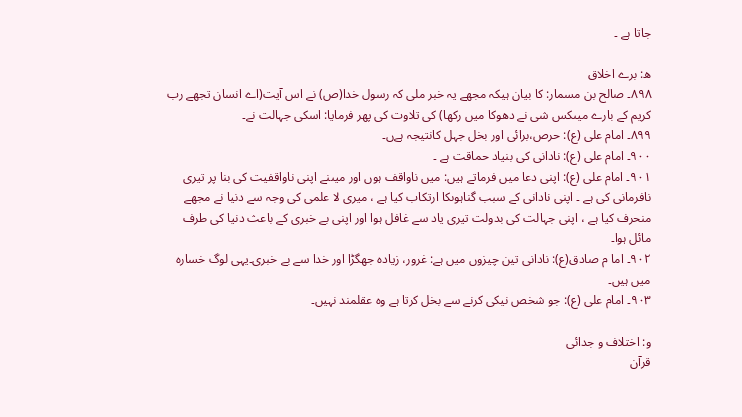جاتا ہے ۔

ھ: برے اخلاق
٨٩٨۔ صالح بن مسمار: کا بیان ہیکہ مجھے یہ خبر ملی کہ رسول خدا(ص) نے اس آیت(اے انسان تجھے رب کریم کے بارے میںکس شی نے دھوکا میں رکھا) کی تلاوت کی پھر فرمایا: اسکی جہالت نے۔
٨٩٩۔ امام علی (ع): حرص،برائی اور بخل جہل کانتیجہ ہےں۔
٩٠٠۔ امام علی (ع): نادانی کی بنیاد حماقت ہے ۔
٩٠١۔ امام علی (ع): اپنی دعا میں فرماتے ہیں: میں ناواقف ہوں اور میںنے اپنی ناواقفیت کی بنا پر تیری نافرمانی کی ہے ۔ اپنی نادانی کے سبب گناہوںکا ارتکاب کیا ہے ، میری لا علمی کی وجہ سے دنیا نے مجھے منحرف کیا ہے ، اپنی جہالت کی بدولت تیری یاد سے غافل ہوا اور اپنی بے خبری کے باعث دنیا کی طرف مائل ہوا۔
٩٠٢۔ اما م صادق(ع): نادانی تین چیزوں میں ہے: غرور، زیادہ جھگڑا اور خدا سے بے خبری۔یہی لوگ خسارہ میں ہیں۔
٩٠٣۔ امام علی (ع): جو شخص نیکی کرنے سے بخل کرتا ہے وہ عقلمند نہیں۔

و: اختلاف و جدائی
قرآن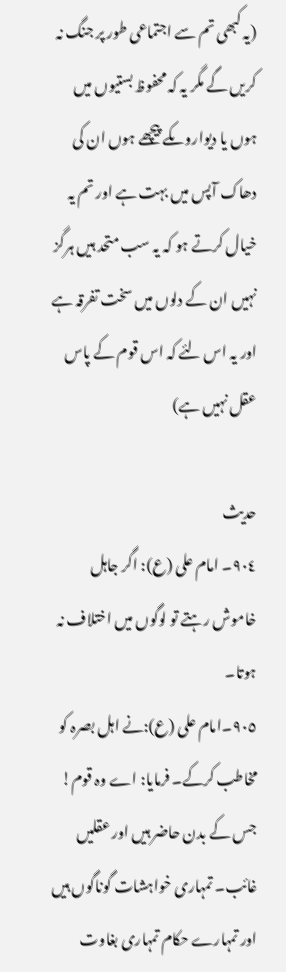(یہ کبھی تم سے اجتماعی طور پر جنگ نہ کریں گے مگر یہ کہ محفوظ بستیوں میں ہوں یا دیواروںکے پیچھے ہوں ان کی دھاک آپس میں بہت ہے اور تم یہ خیال کرتے ہو کہ یہ سب متحد ہیں ہرگز نہیں ان کے دلوں میں سخت تفرقہ ہے اور یہ اس لئے کہ اس قوم کے پاس عقل نہیں ہے)

حدیث
٩٠٤۔ امام علی (ع): اگر جاہل خاموش رہتے تو لوگوں میں اختلاف نہ ہوتا۔
٩٠٥۔امام علی (ع):نے اہل بصرہ کو مخاطب کرکے۔ فرمایا: اے وہ قوم! جس کے بدن حاضر ہیں اور عقلیں غائب۔ تمہاری خواہشات گوناگوں ہیں اور تمہارے حکام تمہاری بغاوت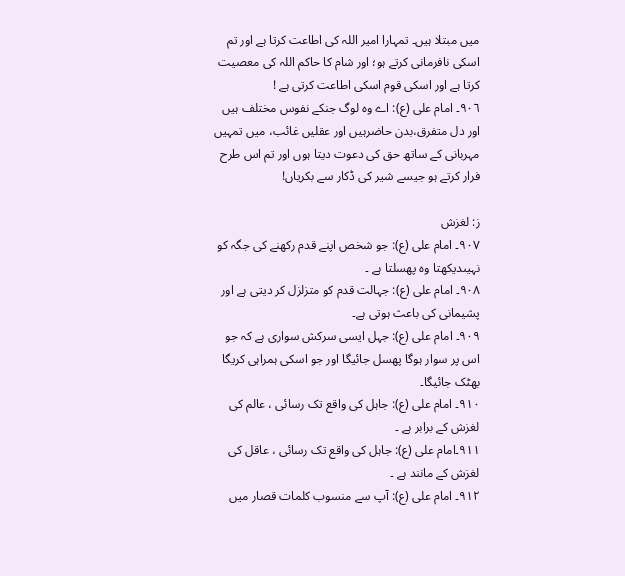میں مبتلا ہیں۔ تمہارا امیر اللہ کی اطاعت کرتا ہے اور تم اسکی نافرمانی کرتے ہو؛ اور شام کا حاکم اللہ کی معصیت کرتا ہے اور اسکی قوم اسکی اطاعت کرتی ہے !
٩٠٦۔ امام علی (ع): اے وہ لوگ جنکے نفوس مختلف ہیں اور دل متفرق،بدن حاضرہیں اور عقلیں غائب، میں تمہیں مہربانی کے ساتھ حق کی دعوت دیتا ہوں اور تم اس طرح فرار کرتے ہو جیسے شیر کی ڈکار سے بکریاں!

ز: لغزش
٩٠٧۔ امام علی (ع): جو شخص اپنے قدم رکھنے کی جگہ کو نہیںدیکھتا وہ پھسلتا ہے ۔
٩٠٨۔ امام علی (ع): جہالت قدم کو متزلزل کر دیتی ہے اور پشیمانی کی باعث ہوتی ہے۔
٩٠٩۔ امام علی (ع): جہل ایسی سرکش سواری ہے کہ جو اس پر سوار ہوگا پھسل جائیگا اور جو اسکی ہمراہی کریگا بھٹک جائیگا۔
٩١٠۔ امام علی (ع): جاہل کی واقع تک رسائی ، عالم کی لغزش کے برابر ہے ۔
٩١١۔امام علی (ع): جاہل کی واقع تک رسائی ، عاقل کی لغزش کے مانند ہے ۔
٩١٢۔ امام علی (ع): آپ سے منسوب کلمات قصار میں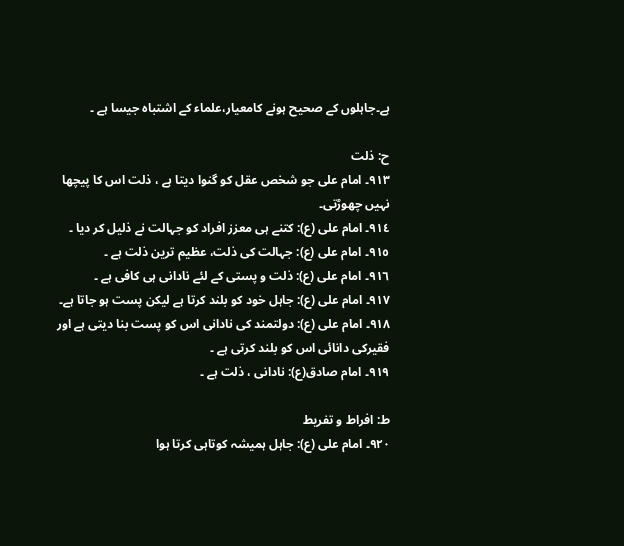ہے۔جاہلوں کے صحیح ہونے کامعیار،علماء کے اشتباہ جیسا ہے ۔

ح: ذلت
٩١٣۔ امام علی جو شخص عقل کو گنوا دیتا ہے ، ذلت اس کا پیچھا نہیں چھوڑتی۔
٩١٤۔ امام علی (ع): کتنے ہی معزز افراد کو جہالت نے ذلیل کر دیا ۔
٩١٥۔ امام علی (ع): جہالت کی ذلت، عظیم ترین ذلت ہے ۔
٩١٦۔ امام علی (ع): ذلت و پستی کے لئے نادانی ہی کافی ہے ۔
٩١٧۔ امام علی (ع): جاہل خود کو بلند کرتا ہے لیکن پست ہو جاتا ہے۔
٩١٨۔ امام علی (ع): دولتمند کی نادانی اس کو پست بنا دیتی ہے اور فقیرکی دانائی اس کو بلند کرتی ہے ۔
٩١٩۔ امام صادق(ع): نادانی ، ذلت ہے ۔

ط: افراط و تفریط
٩٢٠۔ امام علی (ع): جاہل ہمیشہ کوتاہی کرتا ہوا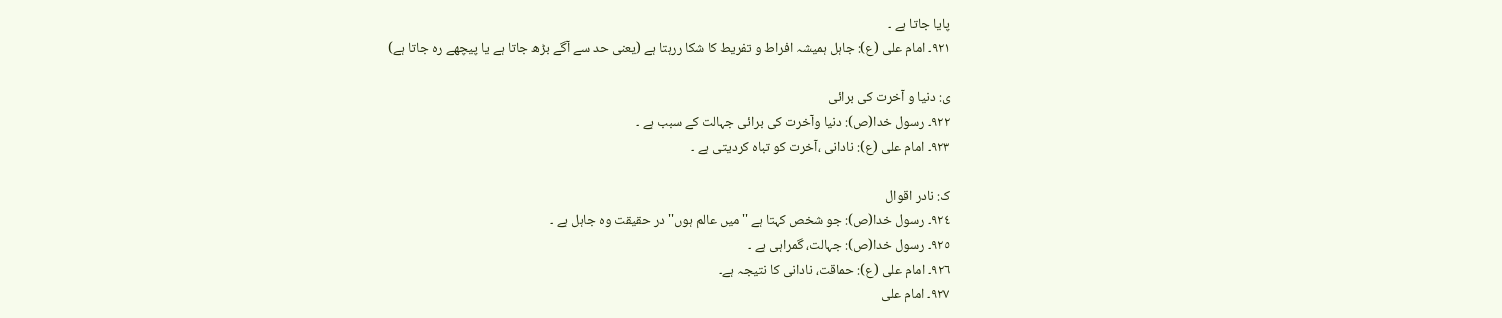پایا جاتا ہے ۔
٩٢١۔ امام علی (ع): جاہل ہمیشہ افراط و تفریط کا شکا ررہتا ہے (یعنی حد سے آگے بڑھ جاتا ہے یا پیچھے رہ جاتا ہے)

ی: دنیا و آخرت کی برائی
٩٢٢۔ رسول خدا(ص): دنیا وآخرت کی برائی جہالت کے سبب ہے ۔
٩٢٣۔ امام علی (ع): نادانی ،آخرت کو تباہ کردیتی ہے ۔

ک: نادر اقوال
٩٢٤۔ رسول خدا(ص): جو شخص کہتا ہے ''میں عالم ہوں'' در حقیقت وہ جاہل ہے ۔
٩٢٥۔ رسول خدا(ص): جہالت، گمراہی ہے ۔
٩٢٦۔ امام علی (ع): حماقت، نادانی کا نتیجہ ہے۔
٩٢٧۔ امام علی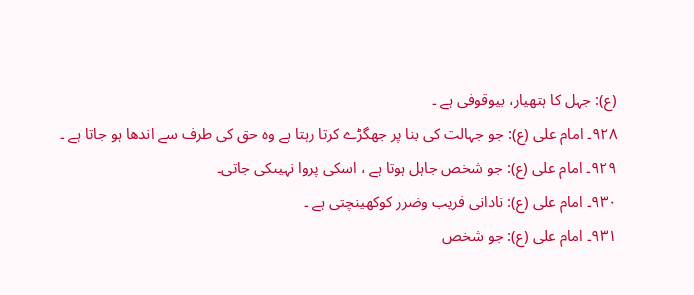(ع): جہل کا ہتھیار، بیوقوفی ہے ۔
٩٢٨۔ امام علی (ع): جو جہالت کی بنا پر جھگڑے کرتا رہتا ہے وہ حق کی طرف سے اندھا ہو جاتا ہے ۔
٩٢٩۔ امام علی (ع): جو شخص جاہل ہوتا ہے ، اسکی پروا نہیںکی جاتی۔
٩٣٠۔ امام علی (ع): نادانی فریب وضرر کوکھینچتی ہے ۔
٩٣١۔ امام علی (ع): جو شخص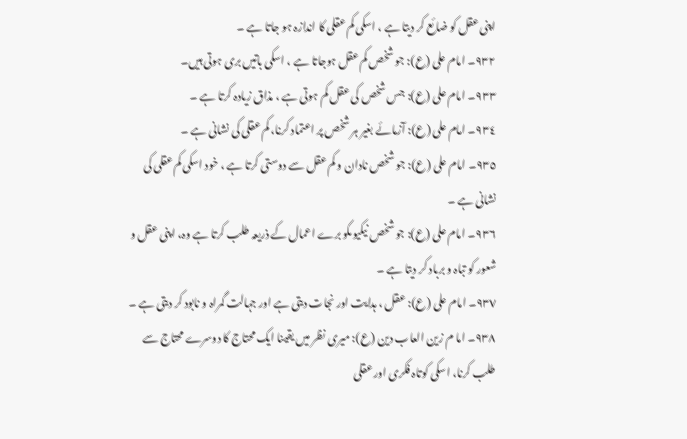اپنی عقل کو ضائع کر دیتا ہے ، اسکی کم عقلی کا اندازہ ہو جاتا ہے ۔
٩٣٢۔ امام علی (ع): جو شخص کم عقل ہوجاتا ہے ، اسکی باتیں بری ہوتی ہیں۔
٩٣٣۔ امام علی (ع): جس شخص کی عقل کم ہوتی ہے ، مذاق زیادہ کرتا ہے ۔
٩٣٤۔ امام علی (ع): آزمائے بغیر ہر شخص پر اعتماد کرنا، کم عقلی کی نشانی ہے ۔
٩٣٥۔ امام علی (ع): جو شخص نادان و کم عقل سے دوستی کرتا ہے ، خود اسکی کم عقلی کی نشانی ہے ۔
٩٣٦۔ امام علی (ع): جو شخص نیکیوںکو برے اعمال کے ذریعہ طلب کرتا ہے وہ، اپنی عقل و شعور کو تباہ و برباد کر دیتا ہے ۔
٩٣٧۔ امام علی (ع): عقل ، ہدایت اور نجات دیتی ہے اور جہالت گمراہ و نابود کر دیتی ہے ۔
٩٣٨۔ اما م زین العاب دین (ع): میری نظر میں یقینا ایک محتاج کا دوسرے محتاج سے طلب کرنا، اسکی کوتاہ فکری اور عقلی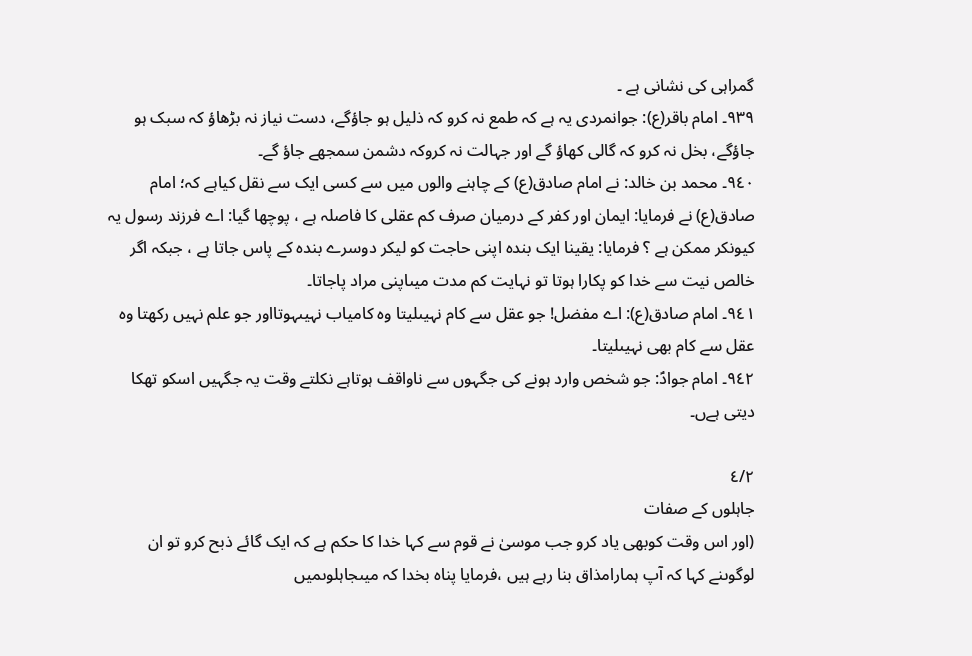گمراہی کی نشانی ہے ۔
٩٣٩۔ امام باقر(ع): جوانمردی یہ ہے کہ طمع نہ کرو کہ ذلیل ہو جاؤگے، دست نیاز نہ بڑھاؤ کہ سبک ہو جاؤگے، بخل نہ کرو کہ گالی کھاؤ گے اور جہالت نہ کروکہ دشمن سمجھے جاؤ گے۔
٩٤٠۔ محمد بن خالد: نے امام صادق(ع) کے چاہنے والوں میں سے کسی ایک سے نقل کیاہے کہ؛ امام صادق(ع) نے فرمایا: ایمان اور کفر کے درمیان صرف کم عقلی کا فاصلہ ہے ، پوچھا گیا: اے فرزند رسول یہ کیونکر ممکن ہے ؟ فرمایا: یقینا ایک بندہ اپنی حاجت کو لیکر دوسرے بندہ کے پاس جاتا ہے ، جبکہ اگر خالص نیت سے خدا کو پکارا ہوتا تو نہایت کم مدت میںاپنی مراد پاجاتا۔
٩٤١۔ امام صادق(ع): اے مفضل! جو عقل سے کام نہیںلیتا وہ کامیاب نہیںہوتااور جو علم نہیں رکھتا وہ عقل سے کام بھی نہیںلیتا۔
٩٤٢۔ امام جوادؑ: جو شخص وارد ہونے کی جگہوں سے ناواقف ہوتاہے نکلتے وقت یہ جگہیں اسکو تھکا دیتی ہےں۔

٤/٢
جاہلوں کے صفات
(اور اس وقت کوبھی یاد کرو جب موسیٰ نے قوم سے کہا خدا کا حکم ہے کہ ایک گائے ذبح کرو تو ان لوگوںنے کہا کہ آپ ہمارامذاق بنا رہے ہیں ،فرمایا پناہ بخدا کہ میںجاہلوںمیں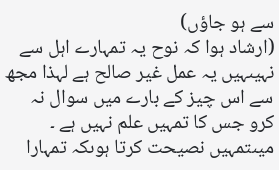سے ہو جاؤں)
(ارشاد ہوا کہ نوح یہ تمہارے اہل سے نہیںہیں یہ عمل غیر صالح ہے لہذا مجھ سے اس چیز کے بارے میں سوال نہ کرو جس کا تمہیں علم نہیں ہے ۔ میںتمہیں نصیحت کرتا ہوںکہ تمہارا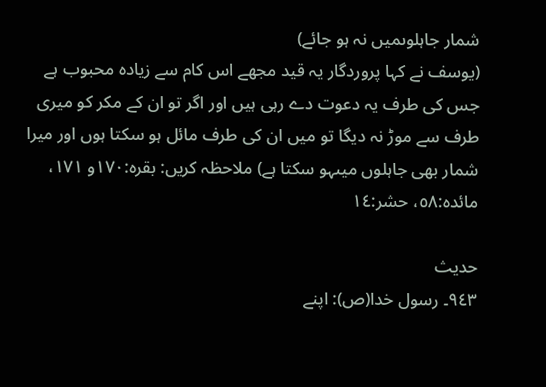شمار جاہلوںمیں نہ ہو جائے)
(یوسف نے کہا پروردگار یہ قید مجھے اس کام سے زیادہ محبوب ہے جس کی طرف یہ دعوت دے رہی ہیں اور اگر تو ان کے مکر کو میری طرف سے موڑ نہ دیگا تو میں ان کی طرف مائل ہو سکتا ہوں اور میرا شمار بھی جاہلوں میںہو سکتا ہے) ملاحظہ کریں: بقرہ:١٧٠و ١٧١، مائدہ:٥٨، حشر:١٤

حدیث
٩٤٣۔ رسول خدا(ص): اپنے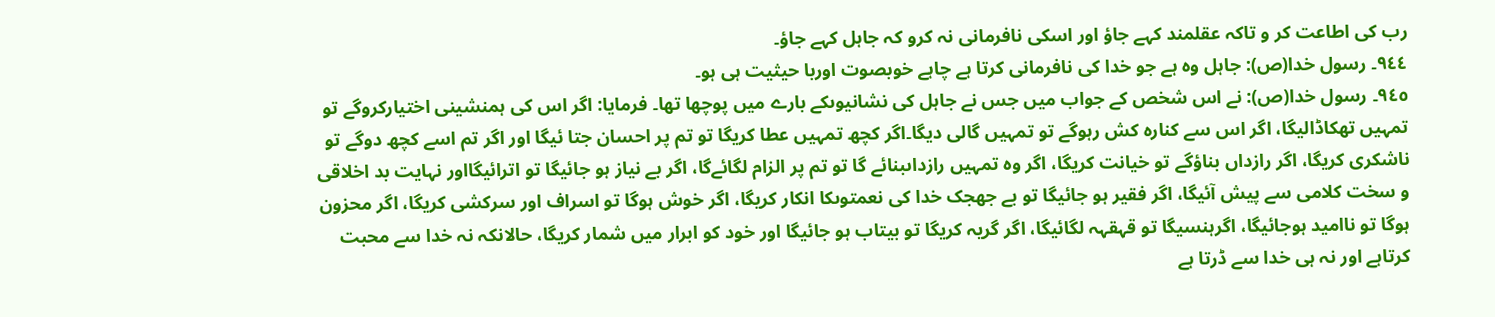رب کی اطاعت کر و تاکہ عقلمند کہے جاؤ اور اسکی نافرمانی نہ کرو کہ جاہل کہے جاؤ۔
٩٤٤۔ رسول خدا(ص): جاہل وہ ہے جو خدا کی نافرمانی کرتا ہے چاہے خوبصوت اوربا حیثیت ہی ہو۔
٩٤٥۔ رسول خدا(ص): نے اس شخص کے جواب میں جس نے جاہل کی نشانیوںکے بارے میں پوچھا تھا۔ فرمایا: اگر اس کی ہمنشینی اختیارکروگے تو تمہیں تھکاڈالیگا، اگر اس سے کنارہ کش رہوگے تو تمہیں گالی دیگا۔اگر کچھ تمہیں عطا کریگا تو تم پر احسان جتا ئیگا اور اگر تم اسے کچھ دوگے تو ناشکری کریگا، اگر رازداں بناؤگے تو خیانت کریگا، اگر وہ تمہیں رازداںبنائے گا تو تم پر الزام لگائےگا، اگر بے نیاز ہو جائیگا تو اترائیگااور نہایت بد اخلاقی و سخت کلامی سے پیش آئیگا، اگر فقیر ہو جائیگا تو بے جھجک خدا کی نعمتوںکا انکار کریگا، اگر خوش ہوگا تو اسراف اور سرکشی کریگا، اگر محزون ہوگا تو ناامید ہوجائیگا، اگرہنسیگا تو قہقہہ لگائیگا، اگر گریہ کریگا تو بیتاب ہو جائیگا اور خود کو ابرار میں شمار کریگا، حالانکہ نہ خدا سے محبت کرتاہے اور نہ ہی خدا سے ڈرتا ہے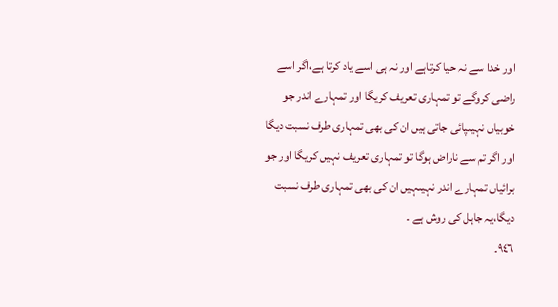اور خدا سے نہ حیا کرتاہے اور نہ ہی اسے یاد کرتا ہے،اگر اسے راضی کروگے تو تمہاری تعریف کریگا اور تمہارے اندر جو خوبیاں نہیںپائی جاتی ہیں ان کی بھی تمہاری طرف نسبت دیگا اور اگر تم سے ناراض ہوگا تو تمہاری تعریف نہیں کریگا اور جو برائیاں تمہارے اندر نہیںہیں ان کی بھی تمہاری طرف نسبت دیگا،یہ جاہل کی روش ہے ۔
٩٤٦۔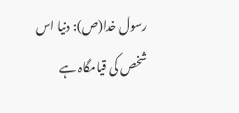رسول خدا(ص): دنیا اس شخص کی قیامگاہ ہے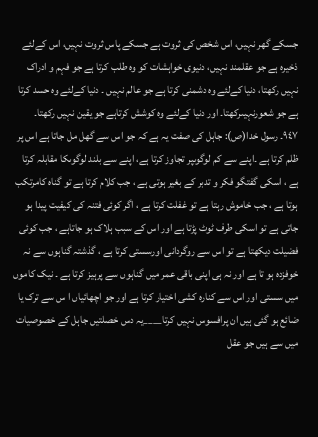جسکے گھر نہیں، اس شخص کی ثروت ہے جسکے پاس ثروت نہیں، اس کےلئے ذخیرہ ہے جو عقلمند نہیں، دنیوی خواہشات کو وہ طلب کرتا ہے جو فہم و ادراک نہیں رکھتا، دنیا کےلئے وہ دشمنی کرتا ہے جو عالم نہیں ۔ دنیا کےلئے وہ حسد کرتا ہے جو شعورنہیںرکھتا۔ اور دنیا کےلئے وہ کوشش کرتاہے جو یقین نہیں رکھتا۔
٩٤٧۔ رسول خدا(ص): جاہل کی صفت یہ ہے کہ جو اس سے گھل مل جاتا ہے اس پر ظلم کرتا ہے ۔اپنے سے کم لوگوںپر تجاوز کرتا ہے، اپنے سے بلند لوگوںکا مقابلہ کرتا ہے ، اسکی گفتگو فکر و تدبر کے بغیر ہوتی ہے ، جب کلام کرتا ہے تو گناہ کامرتکب ہوتا ہے ، جب خاموش رہتا ہے تو غفلت کرتا ہے ، اگر کوئی فتنہ کی کیفیت پیدا ہو جاتی ہے تو اسکی طرف ٹوٹ پڑتا ہے اور اس کے سبب ہلاک ہو جاتاہے ، جب کوئی فضیلت دیکھتا ہے تو اس سے روگردانی اورسستی کرتا ہے ، گذشتہ گناہوں سے نہ خوفزدہ ہو تا ہے اور نہ ہی اپنی باقی عمر میں گناہوں سے پرہیز کرتا ہے ۔ نیک کاموں میں سستی اور اس سے کنارہ کشی اختیار کرتا ہے اور جو اچھائیاں ا س سے ترک یا ضائع ہو گئی ہیں ان پرافسوس نہیں کرتا____یہ دس خصلتیں جاہل کے خصوصیات میں سے ہیں جو عقل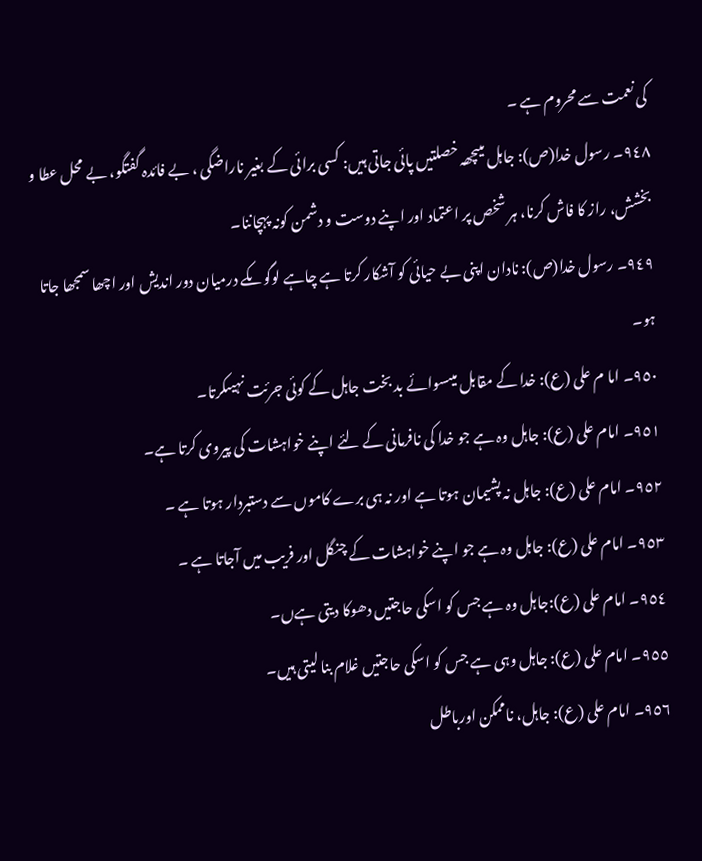کی نعمت سے محروم ہے ۔
٩٤٨۔ رسول خدا(ص): جاہل میںچھہ خصلتیں پائی جاتی ہیں: کسی برائی کے بغیر ناراضگی ، بے فائدہ گفتگو، بے محل عطا و بخشش، راز کا فاش کرنا، ہر شخص پر اعتماد اور اپنے دوست و دشمن کونہ پہچاننا۔
٩٤٩۔ رسول خدا(ص): نادان اپنی بے حیائی کو آشکار کرتا ہے چاہے لوگوںکے درمیان دور اندیش اور اچھا سمجھا جاتا ہو۔
٩٥٠۔ اما م علی (ع): خدا کے مقابل میںسوائے بد بخت جاہل کے کوئی جرئت نہیںکرتا۔
٩٥١۔ امام علی (ع): جاہل وہ ہے جو خدا کی نافرمانی کے لئے اپنے خواہشات کی پیروی کرتا ہے۔
٩٥٢۔ امام علی (ع): جاہل نہ پشیمان ہوتا ہے اور نہ ہی برے کاموں سے دستبردار ہوتا ہے ۔
٩٥٣۔ امام علی (ع): جاہل وہ ہے جو اپنے خواہشات کے چنگل اور فریب میں آجاتا ہے ۔
٩٥٤۔ امام علی (ع):جاہل وہ ہے جس کو اسکی حاجتیں دھوکا دیتی ہےں۔
٩٥٥۔ امام علی (ع): جاہل وہی ہے جس کو اسکی حاجتیں غلام بنا لیتی ہیں۔
٩٥٦۔ امام علی (ع): جاہل، ناممکن اورباطل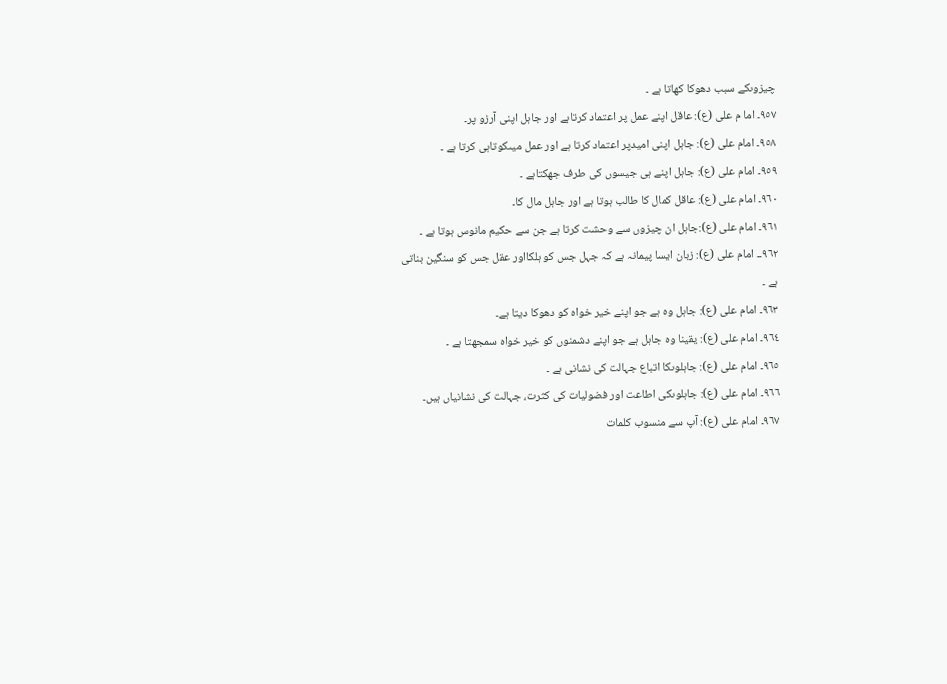چیزوںکے سبب دھوکا کھاتا ہے ۔
٩٥٧۔ اما م علی (ع): عاقل اپنے عمل پر اعتماد کرتاہے اور جاہل اپنی آرزو پر۔
٩٥٨۔ امام علی (ع): جاہل اپنی امیدپر اعتماد کرتا ہے اور عمل میںکوتاہی کرتا ہے ۔
٩٥٩۔ امام علی (ع): جاہل اپنے ہی جیسوں کی طرف جھکتاہے ۔
٩٦٠۔ امام علی (ع): عاقل کمال کا طالب ہوتا ہے اور جاہل مال کا۔
٩٦١۔ امام علی (ع):جاہل ان چیزوں سے وحشت کرتا ہے جن سے حکیم مانوس ہوتا ہے ۔
٩٦٢۔۔ امام علی (ع): زبان ایسا پیمانہ ہے کہ جہل جس کو ہلکااور عقل جس کو سنگین بناتی ہے ۔
٩٦٣۔ امام علی (ع): جاہل وہ ہے جو اپنے خیر خواہ کو دھوکا دیتا ہے۔
٩٦٤۔ امام علی (ع): یقینا وہ جاہل ہے جو اپنے دشمنوں کو خیر خواہ سمجھتا ہے ۔
٩٦٥۔ امام علی (ع): جاہلوںکا اتباع جہالت کی نشانی ہے ۔
٩٦٦۔ امام علی (ع): جاہلوںکی اطاعت اور فضولیات کی کثرت، جہالت کی نشانیاں ہیں۔
٩٦٧۔ امام علی (ع): آپ سے منسوب کلمات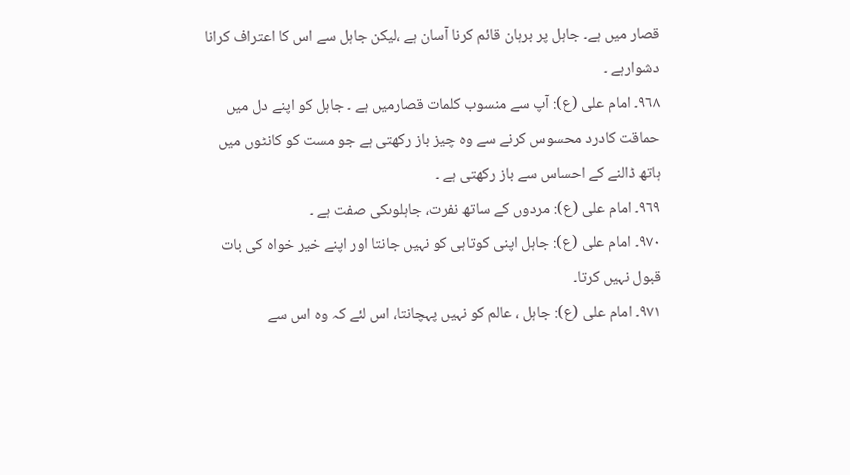قصار میں ہے۔ جاہل پر برہان قائم کرنا آسان ہے ،لیکن جاہل سے اس کا اعتراف کرانا دشوارہے ۔
٩٦٨۔ امام علی (ع): آپ سے منسوب کلمات قصارمیں ہے ۔ جاہل کو اپنے دل میں حماقت کادرد محسوس کرنے سے وہ چیز باز رکھتی ہے جو مست کو کانٹوں میں ہاتھ ڈالنے کے احساس سے باز رکھتی ہے ۔
٩٦٩۔ امام علی (ع): مردوں کے ساتھ نفرت، جاہلوںکی صفت ہے ۔
٩٧٠۔ امام علی (ع): جاہل اپنی کوتاہی کو نہیں جانتا اور اپنے خیر خواہ کی بات قبول نہیں کرتا۔
٩٧١۔ امام علی (ع): جاہل ، عالم کو نہیں پہچانتا، اس لئے کہ وہ اس سے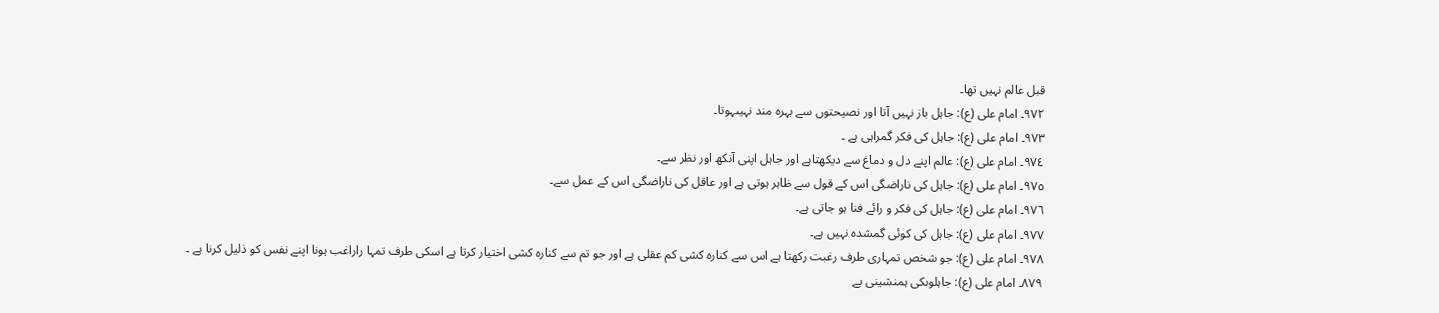قبل عالم نہیں تھا۔
٩٧٢۔ امام علی (ع): جاہل باز نہیں آتا اور نصیحتوں سے بہرہ مند نہیںہوتا۔
٩٧٣۔ امام علی (ع): جاہل کی فکر گمراہی ہے ۔
٩٧٤۔ امام علی (ع): عالم اپنے دل و دماغ سے دیکھتاہے اور جاہل اپنی آنکھ اور نظر سے۔
٩٧٥۔ امام علی (ع): جاہل کی ناراضگی اس کے قول سے ظاہر ہوتی ہے اور عاقل کی ناراضگی اس کے عمل سے۔
٩٧٦۔ امام علی (ع): جاہل کی فکر و رائے فنا ہو جاتی ہے۔
٩٧٧۔ امام علی (ع): جاہل کی کوئی گمشدہ نہیں ہے۔
٩٧٨۔ امام علی (ع): جو شخص تمہاری طرف رغبت رکھتا ہے اس سے کنارہ کشی کم عقلی ہے اور جو تم سے کنارہ کشی اختیار کرتا ہے اسکی طرف تمہا راراغب ہونا اپنے نفس کو ذلیل کرنا ہے ۔
٨٧٩۔ امام علی (ع): جاہلوںکی ہمنشینی بے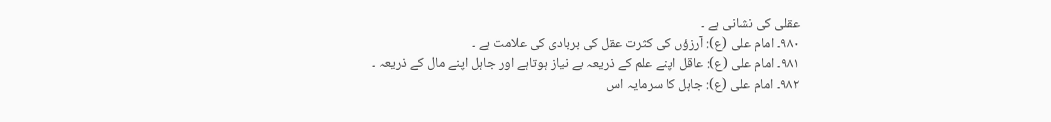عقلی کی نشانی ہے ۔
٩٨٠۔ امام علی (ع): آرزؤں کی کثرت عقل کی بربادی کی علامت ہے ۔
٩٨١۔ امام علی (ع): عاقل اپنے علم کے ذریعہ بے نیاز ہوتاہے اور جاہل اپنے مال کے ذریعہ ۔
٩٨٢۔ امام علی (ع): جاہل کا سرمایہ اس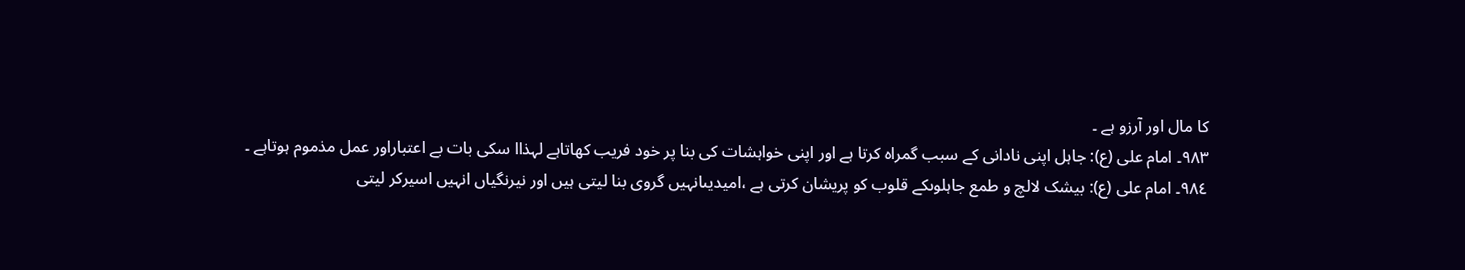کا مال اور آرزو ہے ۔
٩٨٣۔ امام علی (ع): جاہل اپنی نادانی کے سبب گمراہ کرتا ہے اور اپنی خواہشات کی بنا پر خود فریب کھاتاہے لہذاا سکی بات بے اعتباراور عمل مذموم ہوتاہے ۔
٩٨٤۔ امام علی (ع): بیشک لالچ و طمع جاہلوںکے قلوب کو پریشان کرتی ہے ،امیدیںانہیں گروی بنا لیتی ہیں اور نیرنگیاں انہیں اسیرکر لیتی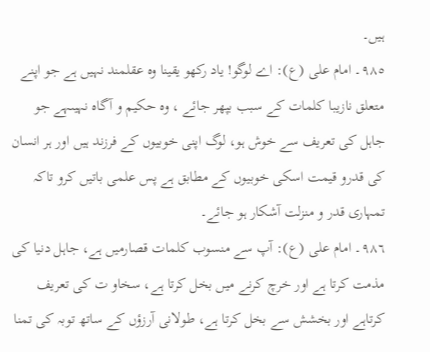ہیں۔
٩٨٥۔ امام علی (ع): اے لوگو! یاد رکھو یقینا وہ عقلمند نہیں ہے جو اپنے متعلق نازیبا کلمات کے سبب بپھر جائے ، وہ حکیم و آگاہ نہیںہے جو جاہل کی تعریف سے خوش ہو، لوگ اپنی خوبیوں کے فرزند ہیں اور ہر انسان کی قدرو قیمت اسکی خوبیوں کے مطابق ہے پس علمی باتیں کرو تاکہ تمہاری قدر و منزلت آشکار ہو جائے۔
٩٨٦۔ امام علی (ع): آپ سے منسوب کلمات قصارمیں ہے، جاہل دنیا کی مذمت کرتا ہے اور خرچ کرنے میں بخل کرتا ہے، سخاو ت کی تعریف کرتاہے اور بخشش سے بخل کرتا ہے، طولانی آرزؤں کے ساتھ توبہ کی تمنا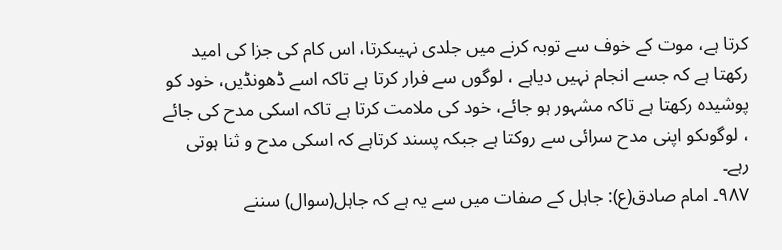کرتا ہے، موت کے خوف سے توبہ کرنے میں جلدی نہیںکرتا، اس کام کی جزا کی امید رکھتا ہے کہ جسے انجام نہیں دیاہے ، لوگوں سے فرار کرتا ہے تاکہ اسے ڈھونڈیں، خود کو پوشیدہ رکھتا ہے تاکہ مشہور ہو جائے، خود کی ملامت کرتا ہے تاکہ اسکی مدح کی جائے ، لوگوںکو اپنی مدح سرائی سے روکتا ہے جبکہ پسند کرتاہے کہ اسکی مدح و ثنا ہوتی رہے۔
٩٨٧۔ امام صادق(ع): جاہل کے صفات میں سے یہ ہے کہ جاہل(سوال) سننے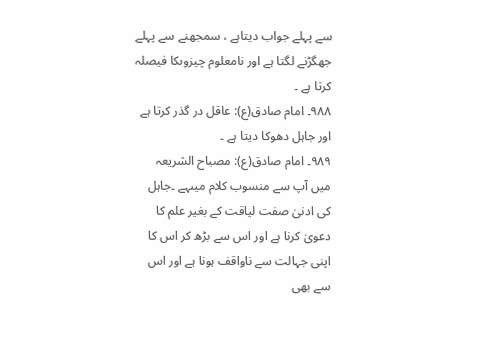سے پہلے جواب دیتاہے ، سمجھنے سے پہلے جھگڑنے لگتا ہے اور نامعلوم چیزوںکا فیصلہ کرتا ہے ۔
٩٨٨۔ امام صادق(ع): عاقل در گذر کرتا ہے اور جاہل دھوکا دیتا ہے ۔
٩٨٩۔ امام صادق(ع): مصباح الشریعہ میں آپ سے منسوب کلام میںہے ۔جاہل کی ادنیٰ صفت لیاقت کے بغیر علم کا دعویٰ کرنا ہے اور اس سے بڑھ کر اس کا اپنی جہالت سے ناواقف ہونا ہے اور اس سے بھی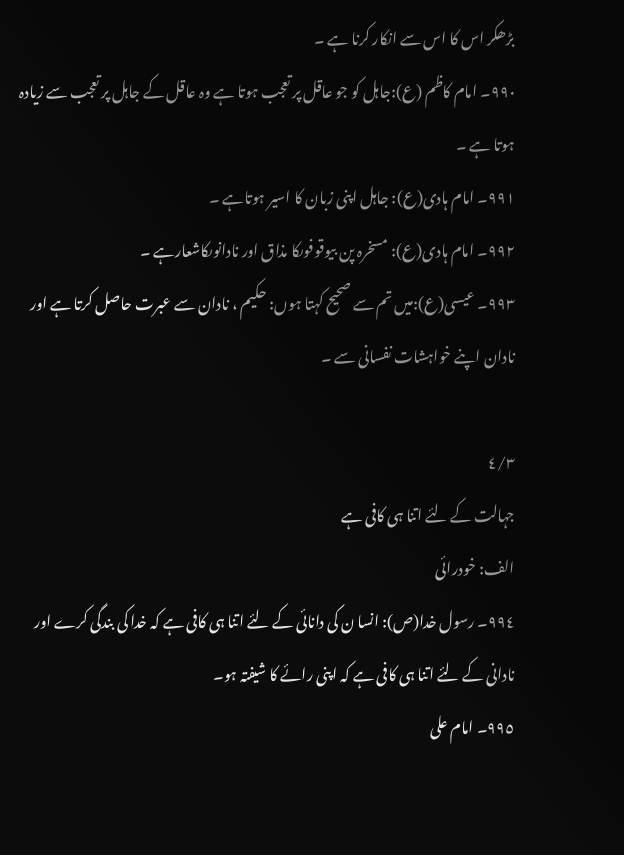بڑھکر اس کا اس سے انکار کرنا ہے ۔
٩٩٠۔ امام کاظم (ع):جاہل کو جو عاقل پر تعجب ہوتا ہے وہ عاقل کے جاہل پر تعجب سے زیادہ ہوتا ہے ۔
٩٩١۔ امام ہادی(ع): جاہل اپنی زبان کا اسیر ہوتاہے ۔
٩٩٢۔ امام ہادی(ع): مسخرہ پن بیوقوفوںکا مذاق اور نادانوںکاشعارہے ۔
٩٩٣۔ عیسی(ع):میں تم سے صحیح کہتا ہوں: حکیم ، نادان سے عبرت حاصل کرتا ہے اور نادان اپنے خواہشات نفسانی سے ۔

٤/٣
جہالت کے لئے اتنا ہی کافی ہے
الف: خودرائی
٩٩٤۔ رسول خدا(ص): انسا ن کی دانائی کے لئے اتنا ہی کافی ہے کہ خدا کی بندگی کرے اور نادانی کے لئے اتنا ہی کافی ہے کہ اپنی رائے کا شیفتہ ہو۔
٩٩٥۔ امام علی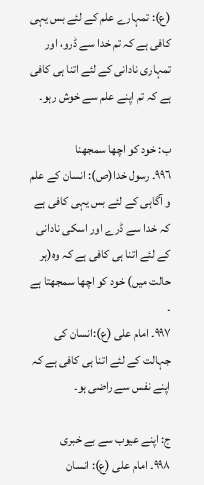(ع): تمہارے علم کے لئے بس یہی کافی ہے کہ تم خدا سے ڈرو، اور تمہاری نادانی کے لئے اتنا ہی کافی ہے کہ تم اپنے علم سے خوش رہو۔

ب: خود کو اچھا سمجھنا
٩٩٦۔ رسول خدا(ص): انسان کے علم و آگاہی کے لئے بس یہی کافی ہے کہ خدا سے ڈرے اور اسکی نادانی کے لئے اتنا ہی کافی ہے کہ وہ(ہر حالت میں) خود کو اچھا سمجھتا ہے ۔
٩٩٧۔ امام علی (ع):انسان کی جہالت کے لئے اتنا ہی کافی ہے کہ اپنے نفس سے راضی ہو۔

ج: اپنے عیوب سے بے خبری
٩٩٨۔ امام علی (ع): انسان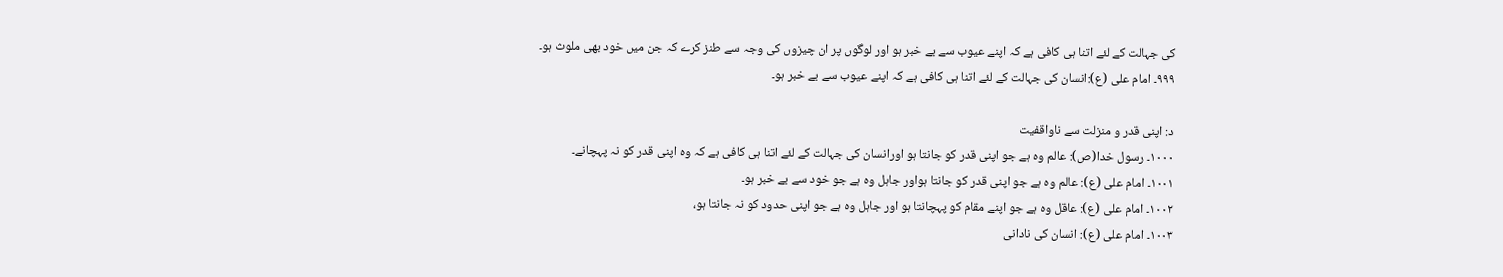کی جہالت کے لئے اتنا ہی کافی ہے کہ اپنے عیوب سے بے خبر ہو اور لوگوں پر ان چیزوں کی وجہ سے طنز کرے کہ جن میں خود بھی ملوث ہو۔
٩٩٩۔ امام علی (ع):انسان کی جہالت کے لئے اتنا ہی کافی ہے کہ اپنے عیوب سے بے خبر ہو۔

د: اپنی قدر و منزلت سے ناواقفیت
١٠٠٠۔ رسول خدا(ص): عالم وہ ہے جو اپنی قدر کو جانتا ہو اورانسان کی جہالت کے لئے اتنا ہی کافی ہے کہ وہ اپنی قدر کو نہ پہچانے۔
١٠٠١۔ امام علی (ع): عالم وہ ہے جو اپنی قدر کو جانتا ہواور جاہل وہ ہے جو خود سے بے خبر ہو۔
١٠٠٢۔ امام علی (ع): عاقل وہ ہے جو اپنے مقام کو پہچانتا ہو اور جاہل وہ ہے جو اپنی حدود کو نہ جانتا ہو،
١٠٠٣۔ امام علی (ع): انسان کی نادانی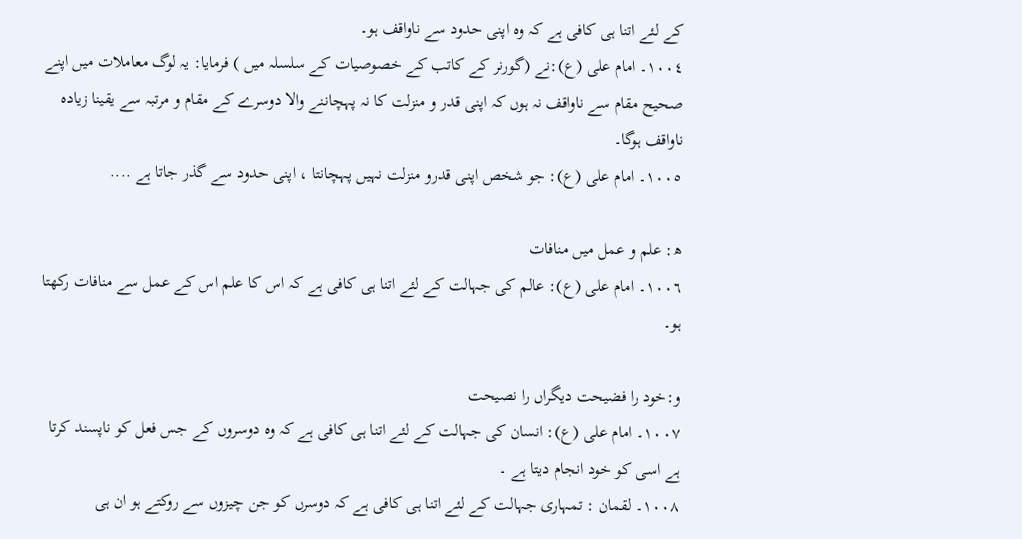کے لئے اتنا ہی کافی ہے کہ وہ اپنی حدود سے ناواقف ہو۔
١٠٠٤۔ امام علی (ع):نے (گورنر کے کاتب کے خصوصیات کے سلسلہ میں ) فرمایا: یہ لوگ معاملات میں اپنے صحیح مقام سے ناواقف نہ ہوں کہ اپنی قدر و منزلت کا نہ پہچاننے والا دوسرے کے مقام و مرتبہ سے یقینا زیادہ ناواقف ہوگا۔
١٠٠٥۔ امام علی (ع): جو شخص اپنی قدرو منزلت نہیں پہچانتا ، اپنی حدود سے گذر جاتا ہے ....

ھ: علم و عمل میں منافات
١٠٠٦۔ امام علی (ع): عالم کی جہالت کے لئے اتنا ہی کافی ہے کہ اس کا علم اس کے عمل سے منافات رکھتا ہو۔

و:خود را فضیحت دیگراں را نصیحت
١٠٠٧۔ امام علی (ع): انسان کی جہالت کے لئے اتنا ہی کافی ہے کہ وہ دوسروں کے جس فعل کو ناپسند کرتا ہے اسی کو خود انجام دیتا ہے ۔
١٠٠٨۔ لقمان : تمہاری جہالت کے لئے اتنا ہی کافی ہے کہ دوسرں کو جن چیزوں سے روکتے ہو ان ہی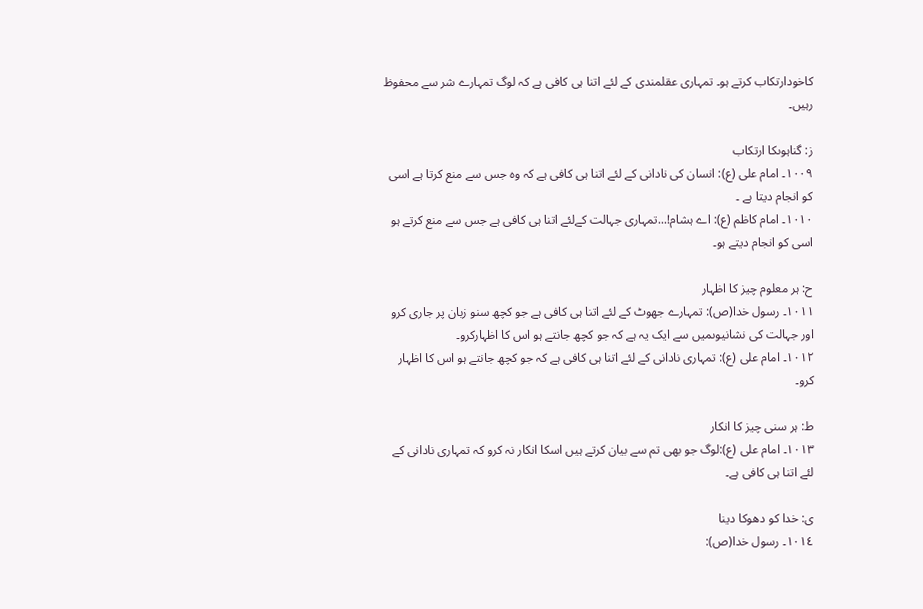کاخودارتکاب کرتے ہو۔ تمہاری عقلمندی کے لئے اتنا ہی کافی ہے کہ لوگ تمہارے شر سے محفوظ رہیں۔

ز: گناہوںکا ارتکاب
١٠٠٩۔ امام علی (ع): انسان کی نادانی کے لئے اتنا ہی کافی ہے کہ وہ جس سے منع کرتا ہے اسی کو انجام دیتا ہے ۔
١٠١٠۔ امام کاظم (ع): اے ہشام!...تمہاری جہالت کےلئے اتنا ہی کافی ہے جس سے منع کرتے ہو اسی کو انجام دیتے ہو۔

ح: ہر معلوم چیز کا اظہار
١٠١١۔ رسول خدا(ص): تمہارے جھوٹ کے لئے اتنا ہی کافی ہے جو کچھ سنو زبان پر جاری کرو اور جہالت کی نشانیوںمیں سے ایک یہ ہے کہ جو کچھ جانتے ہو اس کا اظہارکرو۔
١٠١٢۔ امام علی (ع): تمہاری نادانی کے لئے اتنا ہی کافی ہے کہ جو کچھ جانتے ہو اس کا اظہار کرو۔

ط: ہر سنی چیز کا انکار
١٠١٣۔ امام علی (ع):لوگ جو بھی تم سے بیان کرتے ہیں اسکا انکار نہ کرو کہ تمہاری نادانی کے لئے اتنا ہی کافی ہے۔

ی: خدا کو دھوکا دینا
١٠١٤۔ رسول خدا(ص):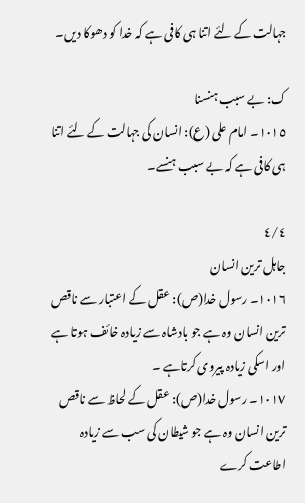جہالت کے لئے اتنا ہی کافی ہے کہ خدا کو دھوکا دیں۔

ک: بے سبب ہنسنا
١٠١٥۔ امام علی (ع): انسان کی جہالت کے لئے اتنا ہی کافی ہے کہ بے سبب ہنسے۔

٤/٤
جاہل ترین انسان
١٠١٦۔ رسول خدا(ص): عقل کے اعتبار سے ناقص ترین انسان وہ ہے جو بادشاہ سے زیادہ خائف ہوتا ہے اور اسکی زیادہ پیروی کرتاہے ۔
١٠١٧۔ رسول خدا(ص): عقل کے لحاظ سے ناقص ترین انسان وہ ہے جو شیطان کی سب سے زیادہ اطاعت کرے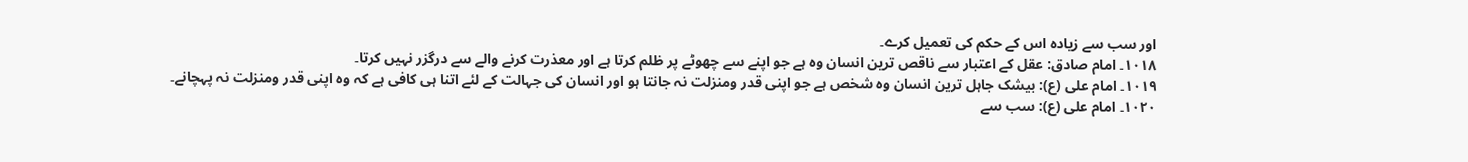اور سب سے زیادہ اس کے حکم کی تعمیل کرے۔
١٠١٨۔ امام صادق: عقل کے اعتبار سے ناقص ترین انسان وہ ہے جو اپنے سے چھوٹے پر ظلم کرتا ہے اور معذرت کرنے والے سے درگزر نہیں کرتا۔
١٠١٩۔ امام علی (ع): بیشک جاہل ترین انسان وہ شخص ہے جو اپنی قدر ومنزلت نہ جانتا ہو اور انسان کی جہالت کے لئے اتنا ہی کافی ہے کہ وہ اپنی قدر ومنزلت نہ پہچانے۔
١٠٢٠۔ امام علی (ع): سب سے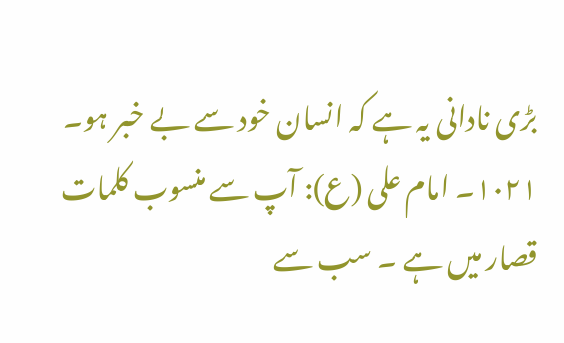بڑی نادانی یہ ہے کہ انسان خود سے بے خبر ہو۔
١٠٢١۔ امام علی (ع): آپ سے منسوب کلمات قصار میں ہے ۔ سب سے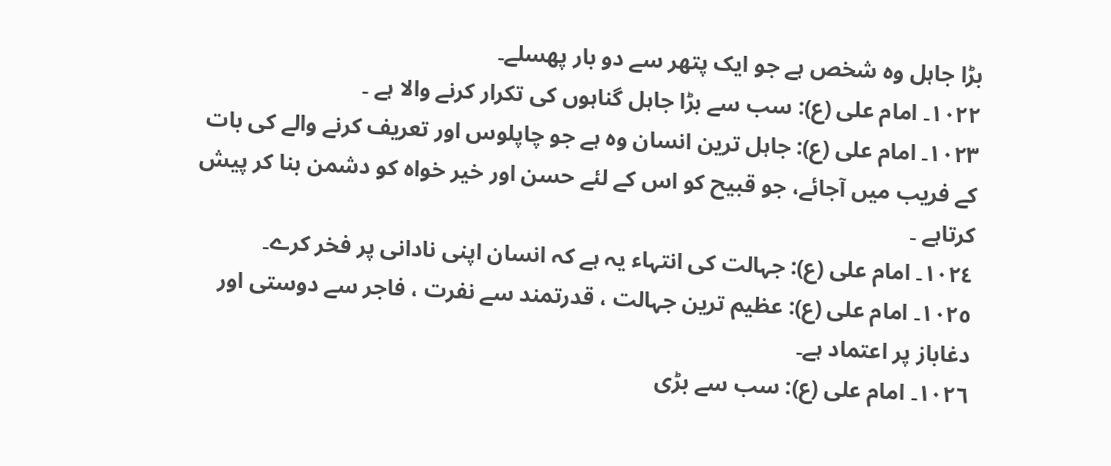بڑا جاہل وہ شخص ہے جو ایک پتھر سے دو بار پھسلے۔
١٠٢٢۔ امام علی (ع): سب سے بڑا جاہل گناہوں کی تکرار کرنے والا ہے ۔
١٠٢٣۔ امام علی (ع): جاہل ترین انسان وہ ہے جو چاپلوس اور تعریف کرنے والے کی بات کے فریب میں آجائے، جو قبیح کو اس کے لئے حسن اور خیر خواہ کو دشمن بنا کر پیش کرتاہے ۔
١٠٢٤۔ امام علی (ع): جہالت کی انتہاء یہ ہے کہ انسان اپنی نادانی پر فخر کرے۔
١٠٢٥۔ امام علی (ع): عظیم ترین جہالت ، قدرتمند سے نفرت ، فاجر سے دوستی اور دغاباز پر اعتماد ہے۔
١٠٢٦۔ امام علی (ع): سب سے بڑی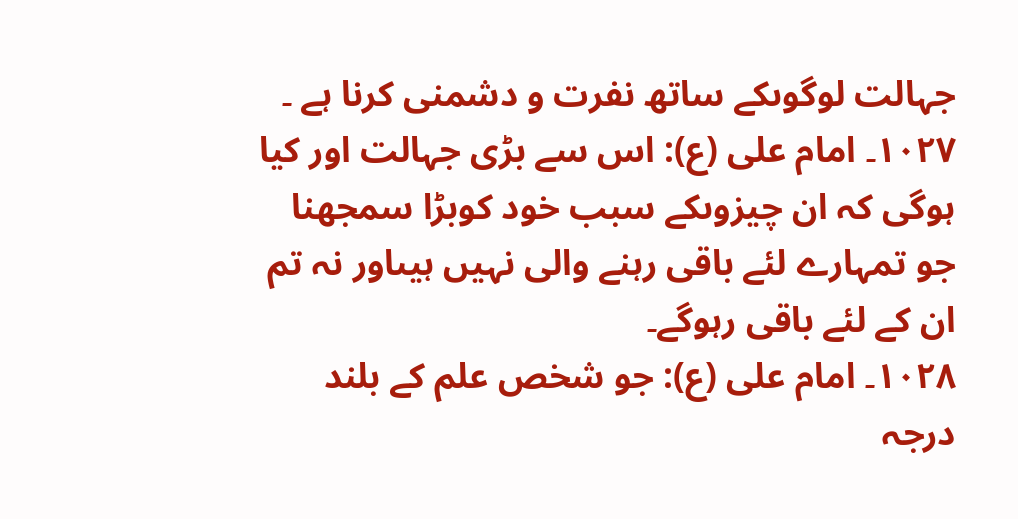جہالت لوگوںکے ساتھ نفرت و دشمنی کرنا ہے ۔
١٠٢٧۔ امام علی (ع): اس سے بڑی جہالت اور کیا ہوگی کہ ان چیزوںکے سبب خود کوبڑا سمجھنا جو تمہارے لئے باقی رہنے والی نہیں ہیںاور نہ تم ان کے لئے باقی رہوگے۔
١٠٢٨۔ امام علی (ع): جو شخص علم کے بلند درجہ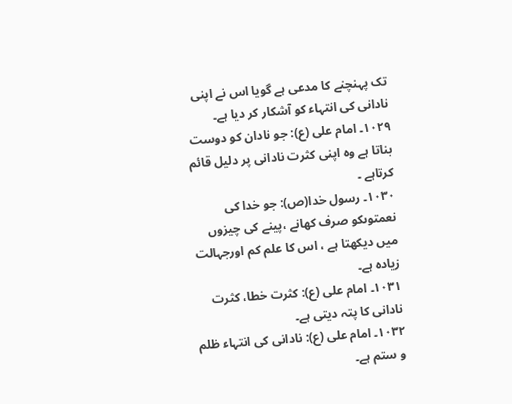تک پہنچنے کا مدعی ہے گویا اس نے اپنی نادانی کی انتہاء کو آشکار کر دیا ہے۔
١٠٢٩۔ امام علی (ع): جو نادان کو دوست بناتا ہے وہ اپنی کثرت نادانی پر دلیل قائم کرتاہے ۔
١٠٣٠۔ رسول خدا(ص): جو خدا کی نعمتوںکو صرف کھانے ،پینے کی چیزوں میں دیکھتا ہے ، اس کا علم کم اورجہالت زیادہ ہے۔
١٠٣١۔ امام علی (ع): کثرت خطا، کثرت نادانی کا پتہ دیتی ہے۔
١٠٣٢۔ امام علی (ع): نادانی کی انتہاء ظلم و ستم ہے۔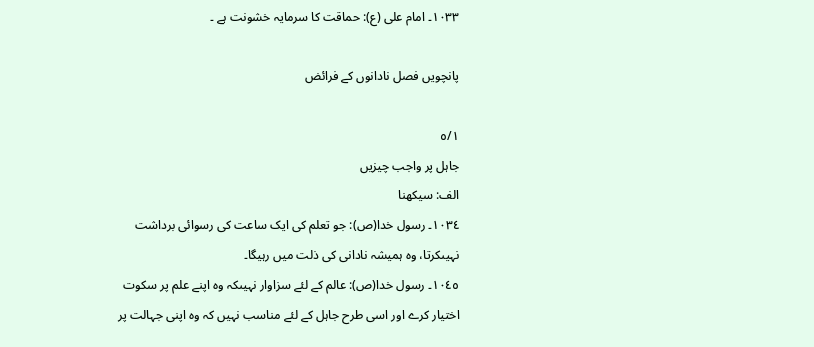١٠٣٣۔ امام علی (ع): حماقت کا سرمایہ خشونت ہے ۔

پانچویں فصل نادانوں کے فرائض

٥/١
جاہل پر واجب چیزیں
الف: سیکھنا
١٠٣٤۔ رسول خدا(ص): جو تعلم کی ایک ساعت کی رسوائی برداشت نہیںکرتا، وہ ہمیشہ نادانی کی ذلت میں رہیگا۔
١٠٤٥۔ رسول خدا(ص): عالم کے لئے سزاوار نہیںکہ وہ اپنے علم پر سکوت اختیار کرے اور اسی طرح جاہل کے لئے مناسب نہیں کہ وہ اپنی جہالت پر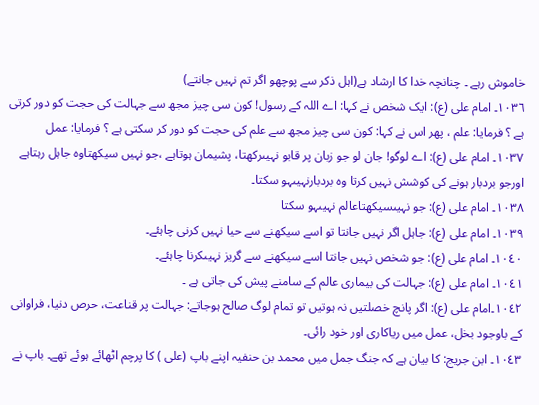خاموش رہے ۔ چنانچہ خدا کا ارشاد ہے(اہل ذکر سے پوچھو اگر تم نہیں جانتے)
١٠٣٦۔ امام علی (ع): ایک شخص نے کہا: اے اللہ کے رسول! کون سی چیز مجھ سے جہالت کی حجت کو دور کرتی ہے ؟ فرمایا: علم ، پھر اس نے کہا: کون سی چیز مجھ سے علم کی حجت کو دور کر سکتی ہے ؟ فرمایا: عمل
١٠٣٧۔ امام علی (ع): اے لوگو! جان لو جو زبان پر قابو نہیںرکھتا، پشیمان ہوتاہے ،جو نہیں سیکھتاوہ جاہل رہتاہے اورجو بردبار ہونے کی کوشش نہیں کرتا وہ بردبارنہیںہو سکتا۔
١٠٣٨۔ امام علی (ع): جو نہیںسیکھتاعالم نہیںہو سکتا
١٠٣٩۔ امام علی (ع): جاہل اگر نہیں جانتا تو اسے سیکھنے سے حیا نہیں کرنی چاہئے۔
١٠٤٠۔ امام علی (ع): جو شخص نہیں جانتا اسے سیکھنے سے گریز نہیںکرنا چاہئے۔
١٠٤١۔ امام علی (ع): جہالت کی بیماری عالم کے سامنے پیش کی جاتی ہے ۔
١٠٤٢۔امام علی (ع): اگر پانچ خصلتیں نہ ہوتیں تو تمام لوگ صالح ہوجاتے: جہالت پر قناعت، حرص دنیا، فراوانی کے باوجود بخل، عمل میں ریاکاری اور خود رائی۔
١٠٤٣۔ ابن جریج: کا بیان ہے کہ جنگ جمل میں محمد بن حنفیہ اپنے باپ (علی ) کا پرچم اٹھائے ہوئے تھے۔ باپ نے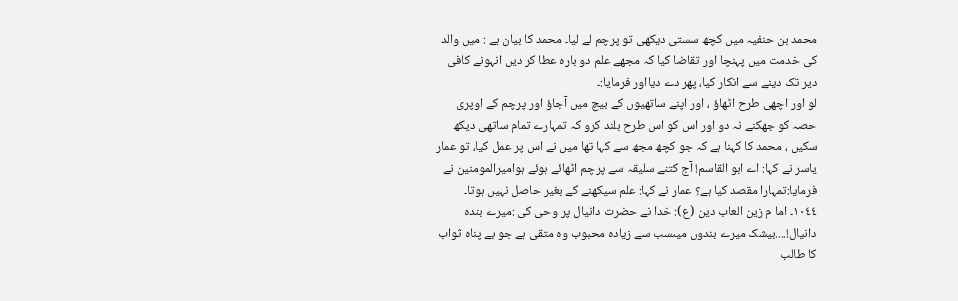محمد بن حنفیہ میں کچھ سستی دیکھی تو پرچم لے لیا۔ محمد کا بیان ہے : میں والد کی خدمت میں پہنچا اور تقاضا کیا کہ مجھے علم دو بارہ عطا کر دیں انہونے کافی دیر تک دینے سے انکار کیا، پھر دے دیااور فرمایا:۔
لو اور اچھی طرح اٹھاؤ ، اور اپنے ساتھیوں کے بیچ میں آجاؤ اور پرچم کے اوپری حصہ کو جھکنے نہ دو اور اس کو اس طرح بلند کرو کہ تمہارے تمام ساتھی دیکھ سکیں ، محمد کا کہنا ہے کہ جو کچھ مجھ سے کہا تھا میں نے اس پر عمل کیا، تو عمار یاسر نے کہا: اے ابو القاسم! آج کتنے سلیقہ سے پرچم اٹھائے ہوئے ہوامیرالمومنین نے فرمایا:تمہارا مقصد کیا ہے؟ عمار نے کہا: علم سیکھنے کے بغیر حاصل نہیں ہوتا۔
١٠٤٤۔ اما م زین العاب دین (ع): خدا نے حضرت دانیال پر وحی کی :میرے بندہ دانیال!....بیشک میرے بندوں میںسب سے زیادہ محبوب وہ متقی ہے جو بے پناہ ثواب کا طالب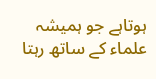ہوتاہے جو ہمیشہ علماء کے ساتھ رہتا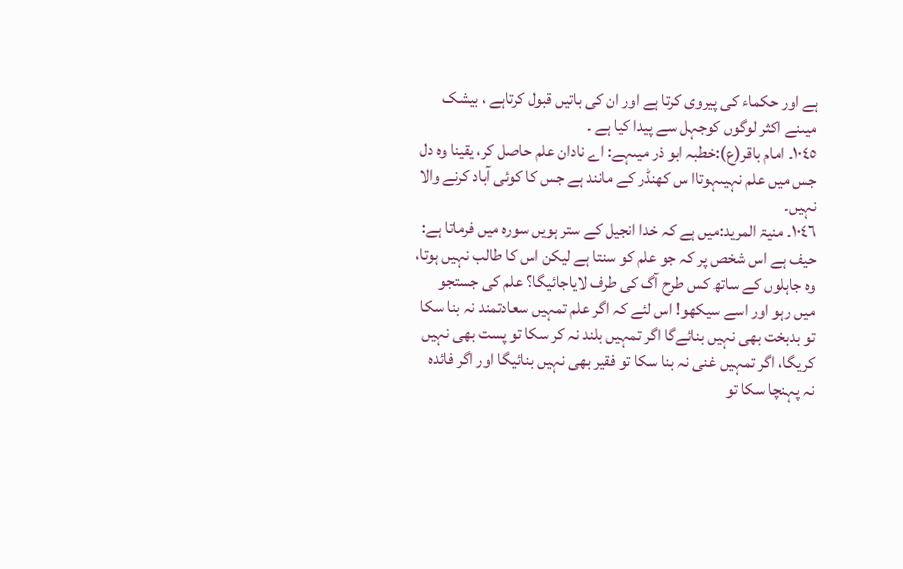ہے اور حکماء کی پیروی کرتا ہے اور ان کی باتیں قبول کرتاہے ، بیشک میںنے اکثر لوگوں کوجہل سے پیدا کیا ہے ۔
١٠٤٥۔ امام باقر(ع):خطبہ ابو ذر میںہے: اے نادان علم حاصل کر، یقینا وہ دل جس میں علم نہیںہوتاا س کھنڈر کے مانند ہے جس کا کوئی آباد کرنے والا نہیں۔
١٠٤٦۔ منیۃ المرید:میں ہے کہ خدا انجیل کے ستر ہویں سورہ میں فرماتا ہے: حیف ہے اس شخص پر کہ جو علم کو سنتا ہے لیکن اس کا طالب نہیں ہوتا، وہ جاہلوں کے ساتھ کس طرح آگ کی طرف لایاجائیگا؟ علم کی جستجو میں رہو اور اسے سیکھو! اس لئے کہ اگر علم تمہیں سعادتمند نہ بنا سکا تو بدبخت بھی نہیں بنائےگا اگر تمہیں بلند نہ کر سکا تو پست بھی نہیں کریگا، اگر تمہیں غنی نہ بنا سکا تو فقیر بھی نہیں بنائیگا اور اگر فائدہ نہ پہنچا سکا تو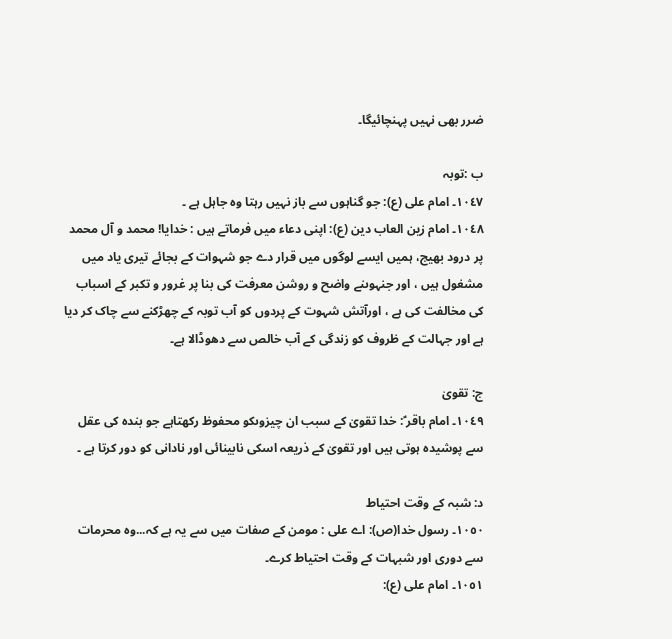ضرر بھی نہیں پہنچائیگا۔

ب :توبہ
١٠٤٧۔ امام علی (ع): جو گناہوں سے باز نہیں رہتا وہ جاہل ہے ۔
١٠٤٨۔ امام زین العاب دین (ع): اپنی دعاء میں فرماتے ہیں : خدایا! محمد و آل محمد پر درود بھیج، ہمیں ایسے لوگوں میں قرار دے جو شہوات کے بجائے تیری یاد میں مشغول ہیں ، اور جنہوںنے واضح و روشن معرفت کی بنا پر غرور و تکبر کے اسباب کی مخالفت کی ہے ، اورآتش شہوت کے پردوں کو آب توبہ کے چھڑکنے سے چاک کر دیا ہے اور جہالت کے ظروف کو زندگی کے آب خالص سے دھوڈالا ہے۔

ج: تقویٰ
١٠٤٩۔ امام باقر ؑ: خدا تقویٰ کے سبب ان چیزوںکو محفوظ رکھتاہے جو بندہ کی عقل سے پوشیدہ ہوتی ہیں اور تقویٰ کے ذریعہ اسکی نابینائی اور نادانی کو دور کرتا ہے ۔

د: شبہ کے وقت احتیاط
١٠٥٠۔ رسول خدا(ص): اے علی : مومن کے صفات میں سے یہ ہے کہ...وہ محرمات سے دوری اور شبہات کے وقت احتیاط کرے۔
١٠٥١۔ امام علی (ع):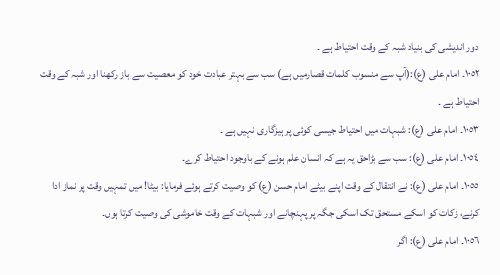دور اندیشی کی بنیاد شبہ کے وقت احتیاط ہے ۔
١٠٥٢۔ امام علی (ع):(آپ سے منسوب کلمات قصارمیں ہے) سب سے بہتر عبادت خود کو معصیت سے باز رکھنا اور شبہ کے وقت احتیاط ہے ۔
١٠٥٣۔ امام علی (ع): شبہات میں احتیاط جیسی کوئی پر ہیزگاری نہیں ہے ۔
١٠٥٤۔ امام علی (ع): سب سے بڑاحق یہ ہے کہ انسان علم ہونے کے باوجود احتیاط کرے۔
١٠٥٥۔ امام علی (ع): نے انتقال کے وقت اپنے بیٹے امام حسن (ع) کو وصیت کرتے ہوئے فرمایا: بیٹا! میں تمہیں وقت پر نماز ادا کرنے، زکات کو اسکے مستحق تک اسکی جگہ پر پہنچانے اور شبہات کے وقت خاموشی کی وصیت کرتا ہوں۔
١٠٥٦۔ امام علی (ع): اگر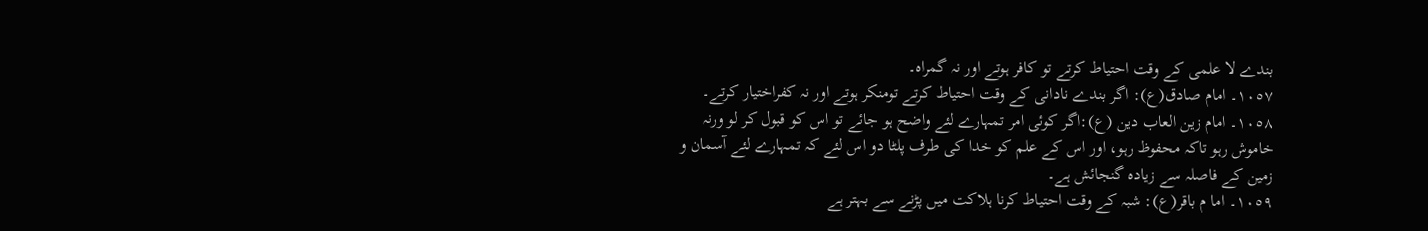بندے لا علمی کے وقت احتیاط کرتے تو کافر ہوتے اور نہ گمراہ۔
١٠٥٧۔ امام صادق(ع): اگر بندے نادانی کے وقت احتیاط کرتے تومنکر ہوتے اور نہ کفراختیار کرتے۔
١٠٥٨۔ امام زین العاب دین (ع):اگر کوئی امر تمہارے لئے واضح ہو جائے تو اس کو قبول کر لو ورنہ خاموش رہو تاکہ محفوظ رہو، اور اس کے علم کو خدا کی طرف پلٹا دو اس لئے کہ تمہارے لئے آسمان و زمین کے فاصلہ سے زیادہ گنجائش ہے۔
١٠٥٩۔ اما م باقر(ع): شبہ کے وقت احتیاط کرنا ہلاکت میں پڑنے سے بہتر ہے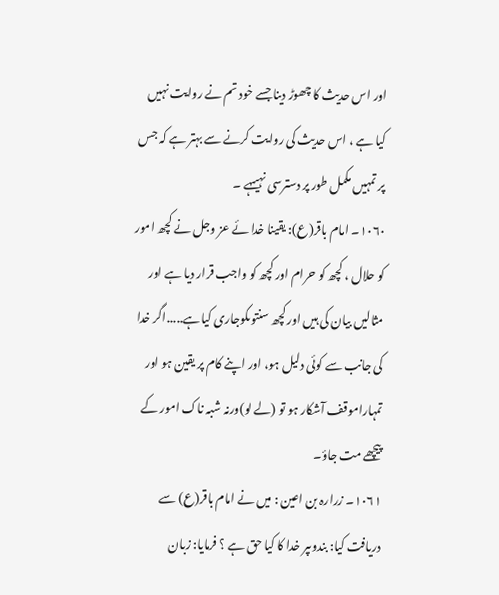اور اس حدیث کا چھوڑ دینا جسے خود تم نے روایت نہیں کیا ہے ، اس حدیث کی روایت کرنے سے بہتر ہے کہ جس پر تمہیں مکمل طور پر دسترسی نہیںہے ۔
١٠٦٠۔ امام باقر(ع): یقینا خدا ئے عز وجل نے کچھ امور کو حلال ، کچھ کو حرام اور کچھ کو واجب قرار دیا ہے اور مثالیں بیان کی ہیں اور کچھ سنتوںکوجاری کیاہے.....اگر خدا کی جانب سے کوئی دلیل ہو، اور اپنے کام پر یقین ہو اور تمہاراموقف آشکار ہو تو (لے لو)ورنہ شبہ ناک امور کے پیچھے مت جاؤ۔
١٠٦١۔ زرارہ بن اعین : میں نے امام باقر(ع) سے دریافت کیا: بندوںپر خدا کا کیا حق ہے ؟ فرمایا: زبان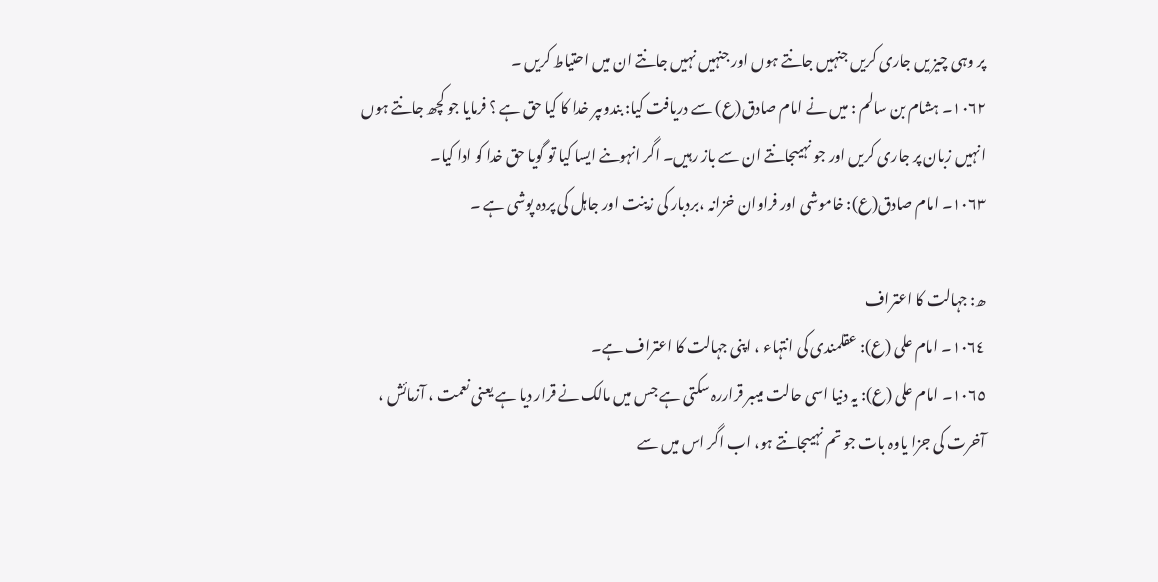پر وہی چیز یں جاری کریں جنہیں جانتے ہوں اور جنہیں نہیں جانتے ان میں احتیاط کریں ۔
١٠٦٢۔ ہشام بن سالم : میں نے امام صادق(ع) سے دریافت کیا: بندوںپر خدا کا کیا حق ہے ؟ فرمایا جو کچھ جانتے ہوں انہیں زبان پر جاری کریں اور جو نہیںجانتے ان سے باز رہیں۔ اگر انہوںنے ایسا کیا تو گویا حق خدا کو ادا کیا۔
١٠٦٣۔ امام صادق(ع): خاموشی اور فراوان خزانہ ،بردبار کی زینت اور جاہل کی پردہ پوشی ہے ۔

ھ: جہالت کا اعتراف
١٠٦٤۔ امام علی (ع): عقلمندی کی انتہاء ، اپنی جہالت کا اعتراف ہے۔
١٠٦٥۔ امام علی (ع): یہ دنیا اسی حالت میںبر قراررہ سکتی ہے جس میں مالک نے قرار دیا ہے یعنی نعمت ، آزمائش ، آخرت کی جزا یاوہ بات جو تم نہیںجانتے ہو، اب اگر اس میں سے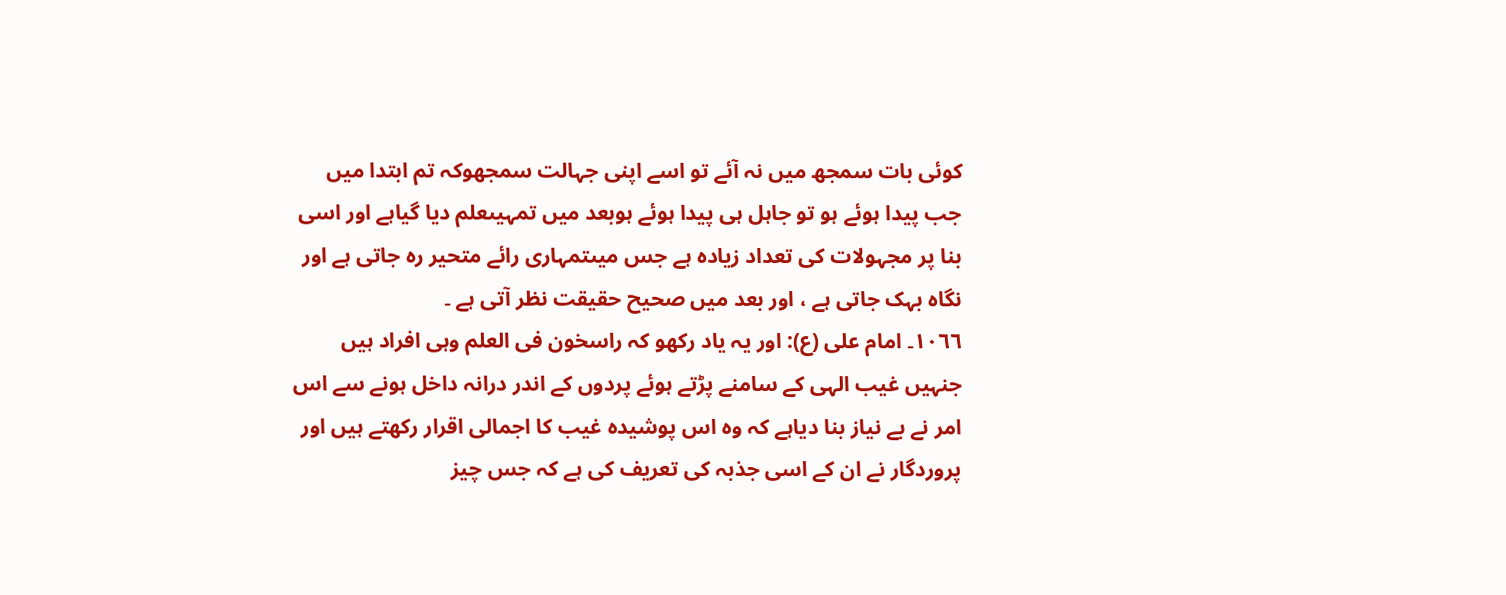کوئی بات سمجھ میں نہ آئے تو اسے اپنی جہالت سمجھوکہ تم ابتدا میں جب پیدا ہوئے ہو تو جاہل ہی پیدا ہوئے ہوبعد میں تمہیںعلم دیا گیاہے اور اسی بنا پر مجہولات کی تعداد زیادہ ہے جس میںتمہاری رائے متحیر رہ جاتی ہے اور نگاہ بہک جاتی ہے ، اور بعد میں صحیح حقیقت نظر آتی ہے ۔
١٠٦٦۔ امام علی (ع): اور یہ یاد رکھو کہ راسخون فی العلم وہی افراد ہیں جنہیں غیب الہی کے سامنے پڑتے ہوئے پردوں کے اندر درانہ داخل ہونے سے اس امر نے بے نیاز بنا دیاہے کہ وہ اس پوشیدہ غیب کا اجمالی اقرار رکھتے ہیں اور پروردگار نے ان کے اسی جذبہ کی تعریف کی ہے کہ جس چیز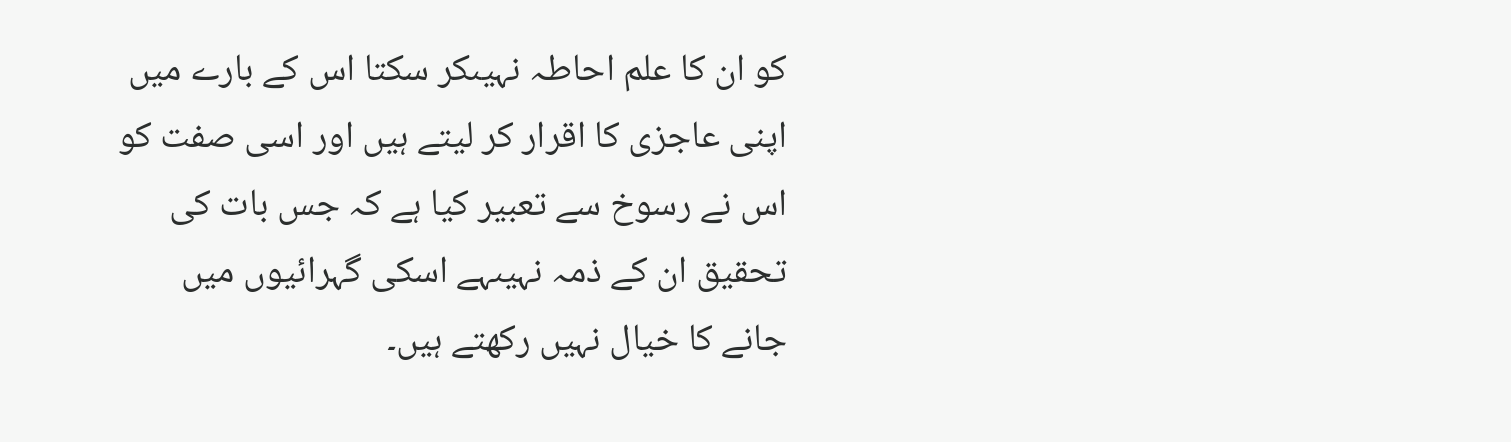کو ان کا علم احاطہ نہیںکر سکتا اس کے بارے میں اپنی عاجزی کا اقرار کر لیتے ہیں اور اسی صفت کو اس نے رسوخ سے تعبیر کیا ہے کہ جس بات کی تحقیق ان کے ذمہ نہیںہے اسکی گہرائیوں میں جانے کا خیال نہیں رکھتے ہیں۔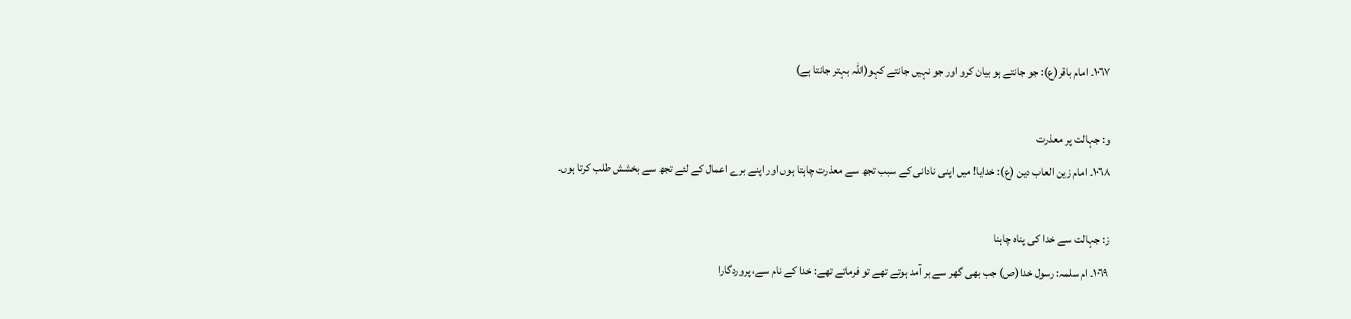١٠٦٧۔ امام باقر(ع): جو جانتے ہو بیان کرو اور جو نہیں جانتے کہو(اللہ بہتر جانتا ہے)

و: جہالت پر معذرت
١٠٦٨۔ امام زین العاب دین (ع): خدایا! میں اپنی نادانی کے سبب تجھ سے معذرت چاہتا ہوں اور اپنے برے اعمال کے لئے تجھ سے بخشش طلب کرتا ہوں۔

ز: جہالت سے خدا کی پناہ چاہنا
١٠٦٩۔ ام سلمہ: رسول خدا(ص) جب بھی گھر سے بر آمد ہوتے تھے تو فرماتے تھے: خدا کے نام سے، پروردگارا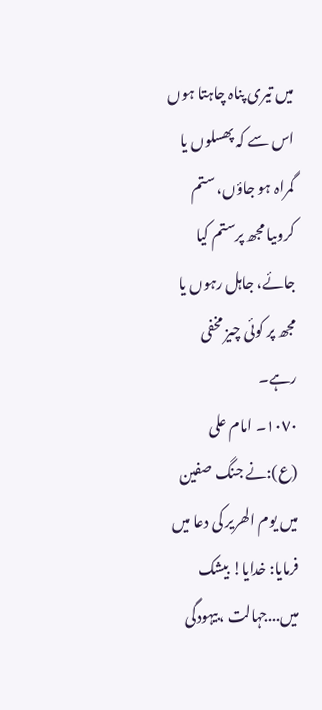میں تیری پناہ چاہتا ہوں اس سے کہ پھسلوں یا گمراہ ہو جاؤں، ستم کروںیا مجھ پرستم کیا جائے، جاہل رہوں یا مجھ پر کوئی چیز مخفی رہے۔
١٠٧٠۔ امام علی (ع):نے جنگ صفین میں یوم الھریر کی دعا میں فرمایا: خدایا! بیشک میں...جہالت ،بیہودگی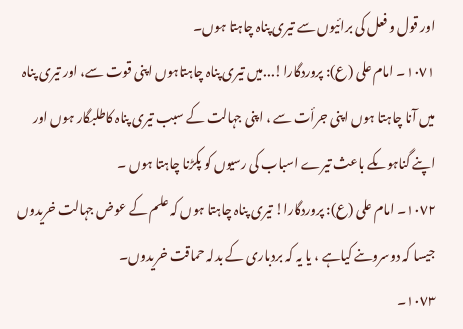اور قول و فعل کی برائیوں سے تیری پناہ چاہتا ہوں۔
١٠٧١۔ امام علی (ع): پروردگارا!...میں تیری پناہ چاہتاہوں اپنی قوت سے، اور تیری پناہ میں آنا چاہتا ہوں اپنی جرأت سے ، اپنی جہالت کے سبب تیری پناہ کاطلبگار ہوں اور اپنے گناہوںکے باعث تیرے اسباب کی رسیوں کو پکڑنا چاہتا ہوں ۔
١٠٧٢۔ امام علی (ع): پروردگارا! تیری پناہ چاہتا ہوں کہ علم کے عوض جہالت خریدوں جیسا کہ دوسروںنے کیاہے ، یا یہ کہ بردباری کے بدلہ حماقت خریدوں۔
١٠٧٣۔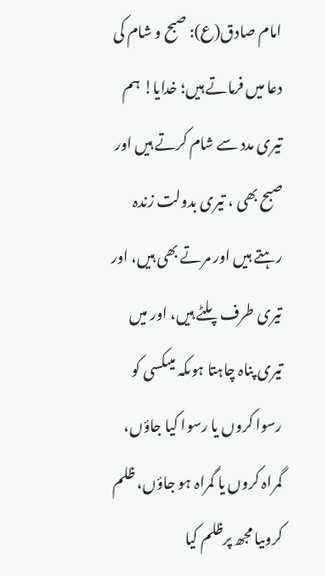امام صادق(ع): صبح و شام کی دعا میں فرماتے ہیں؛ خدایا! ہم تیری مدد سے شام کرتے ہیں اور صبح بھی ، تیری بدولت زندہ رہتے ہیں اور مرتے بھی ہیں، اور تیری طرف پلٹے ہیں، اور میں تیری پناہ چاہتا ہوںکہ میںکسی کو رسوا کروں یا رسوا کیا جاؤں، گمراہ کروں یا گمراہ ہو جاؤں، ظلم کروںیا مجھ پرظلم کیا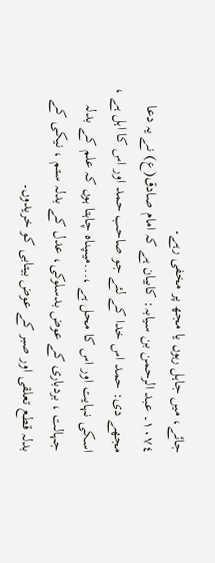جائے، میں جاہل رہوں یا مجھ پر مخفی رہے۔
١٠٧٤۔ عبد الرحمن بن سیابہ: کابیان ہے کہ امام صادق(ع) نے یہ دعا مجھے دی: حمد اس خدا کے لئے جو صاحب حمد اور اس کا اہل ہے ، اسکی نہایت اور اس کا محل ہے ،...میںپناہ چاہتا ہوں کہ علم کے بدلہ جہالت ، بردباری کے عوض بدسلوکی، عدل کے بدلہ ستم ، نیکی کے بدلہ قطع تعلقی اور صبر کے عوض بیتابی کو خریدوں۔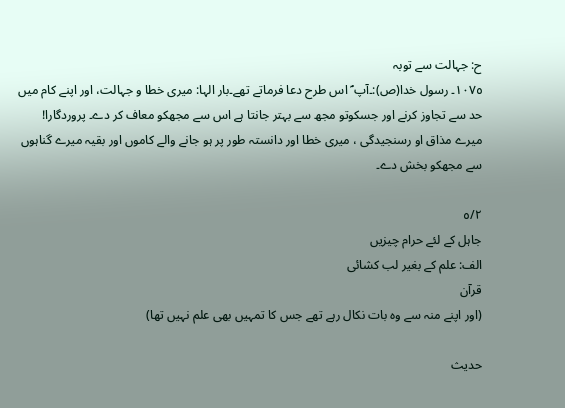ح: جہالت سے توبہ
١٠٧٥۔ رسول خدا(ص):۔آپ ؐ اس طرح دعا فرماتے تھے۔بار الہا: میری خطا و جہالت، اور اپنے کام میں حد سے تجاوز کرنے اور جسکوتو مجھ سے بہتر جانتا ہے اس سے مجھکو معاف کر دے۔ پروردگارا! میرے مذاق او رسنجیدگی ، میری خطا اور دانستہ طور پر ہو جانے والے کاموں اور بقیہ میرے گناہوں سے مجھکو بخش دے۔

٥/٢
جاہل کے لئے حرام چیزیں
الف: علم کے بغیر لب کشائی
قرآن
(اور اپنے منہ سے وہ بات نکال رہے تھے جس کا تمہیں بھی علم نہیں تھا)

حدیث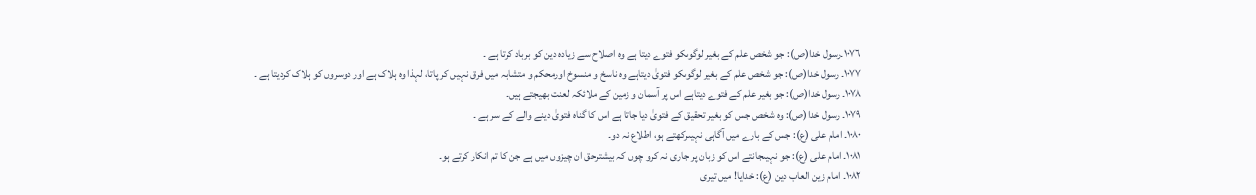١٠٧٦۔رسول خدا(ص): جو شخص علم کے بغیر لوگوںکو فتوے دیتا ہے وہ اصلاح سے زیادہ دین کو برباد کرتا ہے ۔
١٠٧٧۔ رسول خدا(ص): جو شخص علم کے بغیر لوگوںکو فتویٰ دیتاہے وہ ناسخ و منسوخ اورمحکم و متشابہ میں فرق نہیں کر پاتا، لہذا وہ ہلاک ہے اور دوسروں کو ہلاک کردیتا ہے ۔
١٠٧٨۔ رسول خدا(ص): جو بغیر علم کے فتوے دیتاہے اس پر آسمان و زمین کے ملائکہ لعنت بھیجتے ہیں۔
١٠٧٩۔ رسول خدا(ص): وہ شخص جس کو بغیر تحقیق کے فتویٰ دیا جاتا ہے اس کا گناہ فتویٰ دینے والے کے سر ہے ۔
١٠٨٠۔ امام علی (ع): جس کے بارے میں آگاہی نہیںرکھتے ہو، اطلاع نہ دو۔
١٠٨١۔ امام علی (ع): جو نہیںجانتے اس کو زبان پر جاری نہ کرو چوں کہ بیشترحق ان چیزوں میں ہے جن کا تم انکار کرتے ہو۔
١٠٨٢۔ امام زین العاب دین (ع): خدایا! میں تیری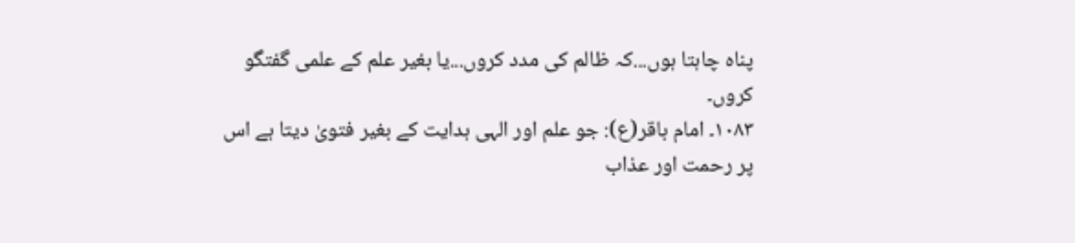پناہ چاہتا ہوں...کہ ظالم کی مدد کروں...یا بغیر علم کے علمی گفتگو کروں۔
١٠٨٣۔ امام باقر(ع): جو علم اور الہی ہدایت کے بغیر فتویٰ دیتا ہے اس پر رحمت اور عذاب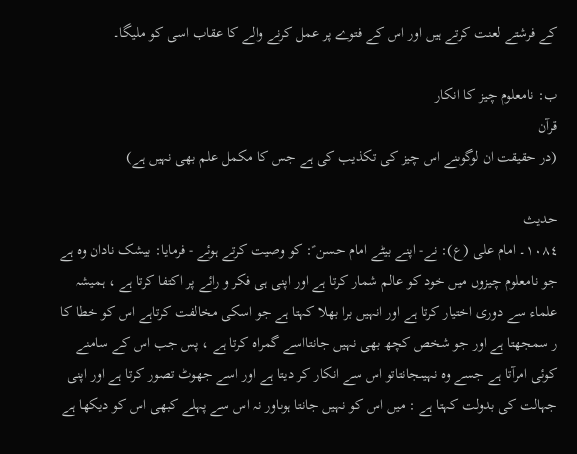کے فرشتے لعنت کرتے ہیں اور اس کے فتوے پر عمل کرنے والے کا عقاب اسی کو ملیگا۔

ب: نامعلوم چیز کا انکار
قرآن
(در حقیقت ان لوگوںنے اس چیز کی تکذیب کی ہے جس کا مکمل علم بھی نہیں ہے)

حدیث
١٠٨٤۔ امام علی (ع): نے- اپنے بیٹے امام حسن ؑ: کو وصیت کرتے ہوئے - فرمایا: بیشک نادان وہ ہے جو نامعلوم چیزوں میں خود کو عالم شمار کرتا ہے اور اپنی ہی فکر و رائے پر اکتفا کرتا ہے ، ہمیشہ علماء سے دوری اختیار کرتا ہے اور انہیں برا بھلا کہتا ہے جو اسکی مخالفت کرتاہے اس کو خطا کا ر سمجھتا ہے اور جو شخص کچھ بھی نہیں جانتااسے گمراہ کرتا ہے ، پس جب اس کے سامنے کوئی امرآتا ہے جسے وہ نہیںجانتاتو اس سے انکار کر دیتا ہے اور اسے جھوٹ تصور کرتا ہے اور اپنی جہالت کی بدولت کہتا ہے : میں اس کو نہیں جانتا ہوںاور نہ اس سے پہلے کبھی اس کو دیکھا ہے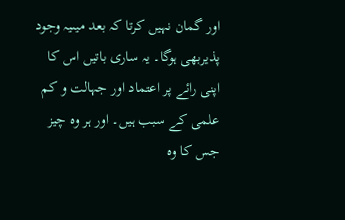اور گمان نہیں کرتا کہ بعد میںیہ وجود پذیربھی ہوگا۔ یہ ساری باتیں اس کا اپنی رائے پر اعتماد اور جہالت و کم علمی کے سبب ہیں۔ اور ہر وہ چیز جس کا وہ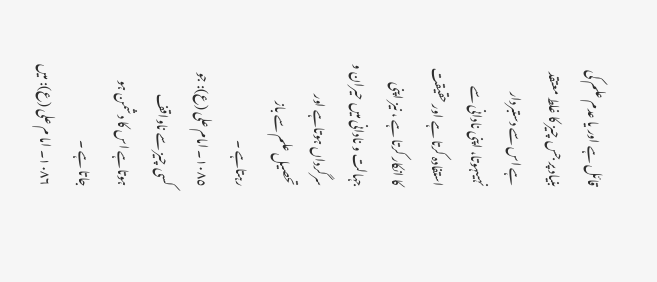قائل ہے اور یا عدم علم کی بنیاد پر جس چیز کا غلط معتقد ہے اس سے دستبردار نہیںہوتا، اپنی نادانی سے استفادہ کرتا ہے اور حقیقت کا انکار کرتا ہے ، نیز اپنی جہالت و نادانی میں حیران و سرگرداں ہوتاہے اور تحصیل علم سے باز رہتاہے ۔
١٠٨٥۔ امام علی (ع): جو کسی چیز سے ناواقف ہوتاہے اس کا دشمن ہو جاتا ہے ۔
١٠٨٦۔ اما م علی (ع): میں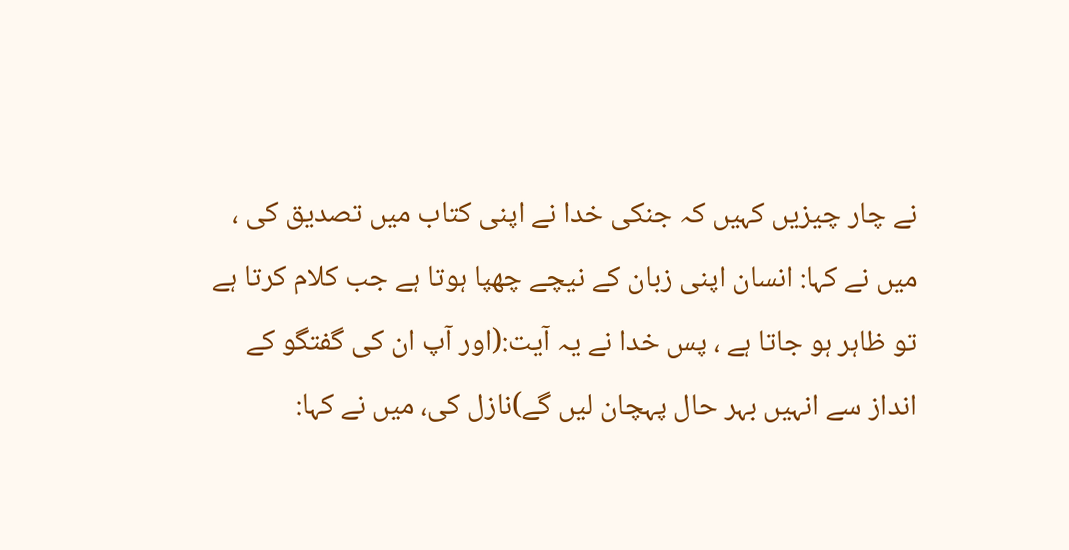نے چار چیزیں کہیں کہ جنکی خدا نے اپنی کتاب میں تصدیق کی ، میں نے کہا: انسان اپنی زبان کے نیچے چھپا ہوتا ہے جب کلام کرتا ہے تو ظاہر ہو جاتا ہے ، پس خدا نے یہ آیت:(اور آپ ان کی گفتگو کے انداز سے انہیں بہر حال پہچان لیں گے)نازل کی، میں نے کہا: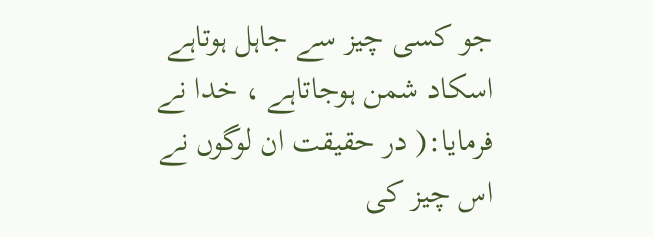جو کسی چیز سے جاہل ہوتاہے اسکاد شمن ہوجاتاہے ، خدا نے فرمایا:( در حقیقت ان لوگوں نے اس چیز کی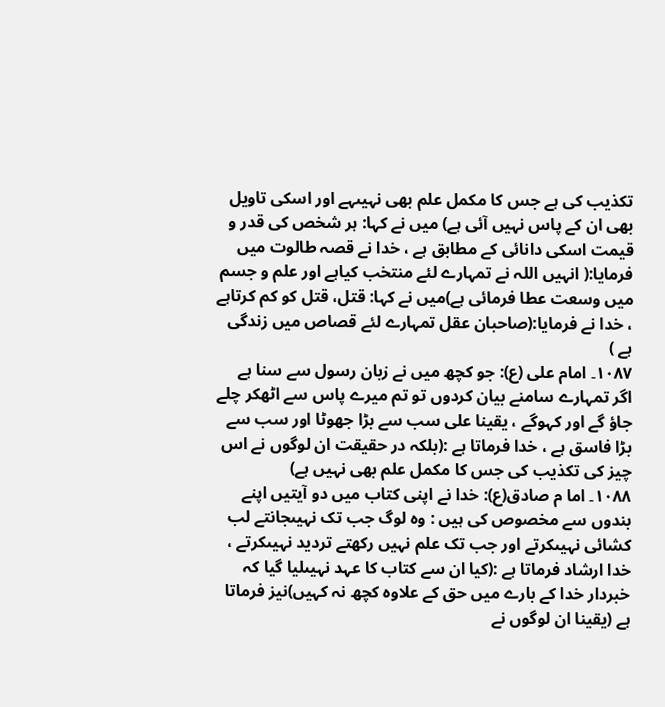تکذیب کی ہے جس کا مکمل علم بھی نہیںہے اور اسکی تاویل بھی ان کے پاس نہیں آئی ہے) میں نے کہا: ہر شخص کی قدر و قیمت اسکی دانائی کے مطابق ہے ، خدا نے قصہ طالوت میں فرمایا:( انہیں اللہ نے تمہارے لئے منتخب کیاہے اور علم و جسم میں وسعت عطا فرمائی ہے)میں نے کہا: قتل، قتل کو کم کرتاہے ، خدا نے فرمایا:(صاحبان عقل تمہارے لئے قصاص میں زندگی ہے )
١٠٨٧۔ امام علی (ع): جو کچھ میں نے زبان رسول سے سنا ہے اگر تمہارے سامنے بیان کردوں تو تم میرے پاس سے اٹھکر چلے جاؤ گے اور کہوگے ، یقینا علی سب سے بڑا جھوٹا اور سب سے بڑا فاسق ہے ، خدا فرماتا ہے :(بلکہ در حقیقت ان لوگوں نے اس چیز کی تکذیب کی جس کا مکمل علم بھی نہیں ہے)
١٠٨٨۔ اما م صادق(ع): خدا نے اپنی کتاب میں دو آیتیں اپنے بندوں سے مخصوص کی ہیں : وہ لوگ جب تک نہیںجانتے لب کشائی نہیںکرتے اور جب تک علم نہیں رکھتے تردید نہیںکرتے ، خدا ارشاد فرماتا ہے :(کیا ان سے کتاب کا عہد نہیںلیا گیا کہ خبردار خدا کے بارے میں حق کے علاوہ کچھ نہ کہیں)نیز فرماتا ہے (یقینا ان لوگوں نے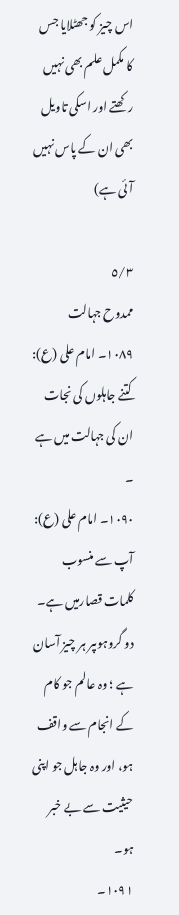اس چیز کو جھٹلایا جس کا مکمل علم بھی نہیں رکھتے اور اسکی تاویل بھی ان کے پاس نہیں آئی ہے)

٥/٣
ممدوح جہالت
١٠٨٩۔ امام علی (ع): کتنے جاہلوں کی نجات ان کی جہالت میں ہے ۔
١٠٩٠۔ امام علی (ع): آپ سے منسوب کلمات قصارمیں ہے۔ دو گروہوںپر ہر چیز آسان ہے ؛ وہ عالم جو کام کے انجام سے واقف ہو، اور وہ جاہل جو اپنی حیثیت سے بے خبر ہو۔
١٠٩١۔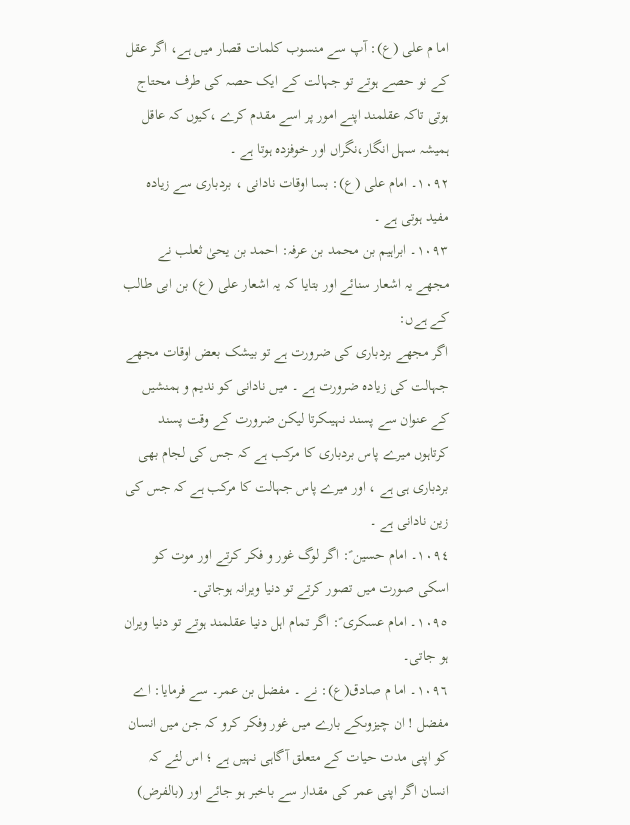اما م علی (ع): آپ سے منسوب کلمات قصار میں ہے، اگر عقل کے نو حصے ہوتے تو جہالت کے ایک حصہ کی طرف محتاج ہوتی تاکہ عقلمند اپنے امور پر اسے مقدم کرے ،کیوں کہ عاقل ہمیشہ سہل انگار،نگراں اور خوفزدہ ہوتا ہے ۔
١٠٩٢۔ امام علی (ع): بسا اوقات نادانی ، بردباری سے زیادہ مفید ہوتی ہے ۔
١٠٩٣۔ ابراہیم بن محمد بن عرفہ: احمد بن یحیٰ ثعلب نے مجھے یہ اشعار سنائے اور بتایا کہ یہ اشعار علی (ع) بن ابی طالب کے ہےں:
اگر مجھے بردباری کی ضرورت ہے تو بیشک بعض اوقات مجھے جہالت کی زیادہ ضرورت ہے ۔ میں نادانی کو ندیم و ہمنشیں کے عنوان سے پسند نہیںکرتا لیکن ضرورت کے وقت پسند کرتاہوں میرے پاس بردباری کا مرکب ہے کہ جس کی لجام بھی بردباری ہی ہے ، اور میرے پاس جہالت کا مرکب ہے کہ جس کی زین نادانی ہے ۔
١٠٩٤۔ امام حسین ؑ: اگر لوگ غور و فکر کرتے اور موت کو اسکی صورت میں تصور کرتے تو دنیا ویرانہ ہوجاتی۔
١٠٩٥۔ امام عسکری ؑ: اگر تمام اہل دنیا عقلمند ہوتے تو دنیا ویران ہو جاتی۔
١٠٩٦۔ اما م صادق(ع): نے ۔ مفضل بن عمر۔ سے فرمایا: اے مفضل ! ان چیزوںکے بارے میں غور وفکر کرو کہ جن میں انسان کو اپنی مدت حیات کے متعلق آگاہی نہیں ہے ؛ اس لئے کہ انسان اگر اپنی عمر کی مقدار سے باخبر ہو جائے اور (بالفرض)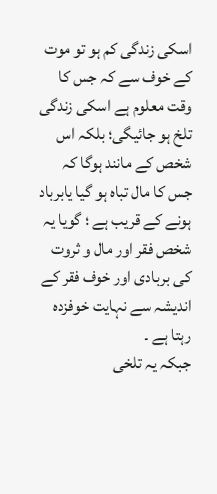اسکی زندگی کم ہو تو موت کے خوف سے کہ جس کا وقت معلوم ہے اسکی زندگی تلخ ہو جائیگی؛ بلکہ اس شخص کے مانند ہوگا کہ جس کا مال تباہ ہو گیا یابرباد ہونے کے قریب ہے ؛ گویا یہ شخص فقر اور مال و ثروت کی بربادی اور خوف فقر کے اندیشہ سے نہایت خوفزدہ رہتا ہے ۔
جبکہ یہ تلخی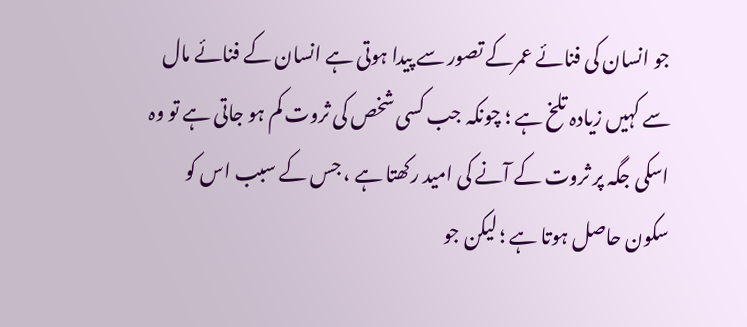جو انسان کی فنائے عمرکے تصور سے پیدا ہوتی ہے انسان کے فنائے مال سے کہیں زیادہ تلخ ہے ؛ چونکہ جب کسی شخص کی ثروت کم ہو جاتی ہے تو وہ اسکی جگہ پر ثروت کے آنے کی امید رکھتا ہے ، جس کے سبب اس کو سکون حاصل ہوتا ہے ؛ لیکن جو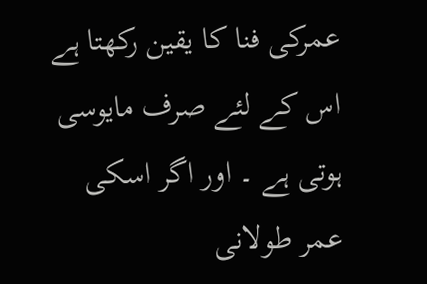عمرکی فنا کا یقین رکھتا ہے اس کے لئے صرف مایوسی ہوتی ہے ۔ اور اگر اسکی عمر طولانی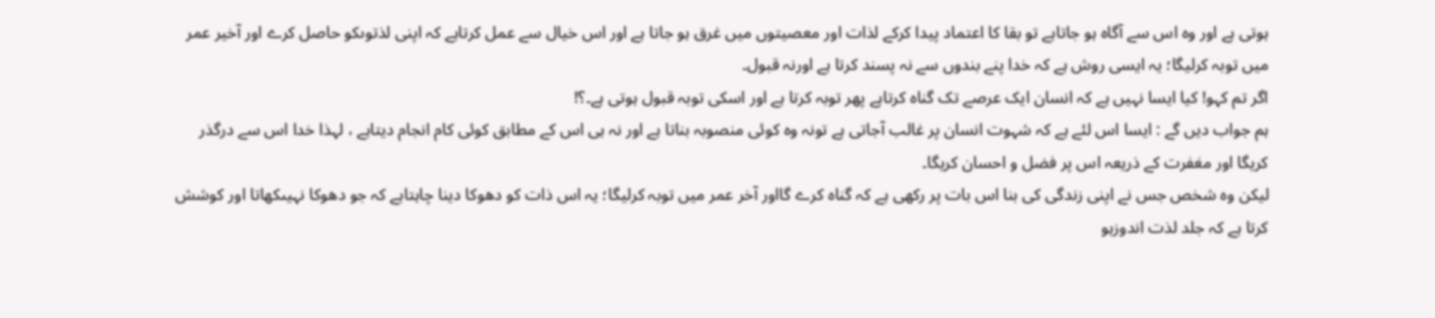ہوتی ہے اور وہ اس سے آگاہ ہو جاتاہے تو بقا کا اعتماد پیدا کرکے لذات اور معصیتوں میں غرق ہو جاتا ہے اور اس خیال سے عمل کرتاہے کہ اپنی لذتوںکو حاصل کرے اور آخیر عمر میں توبہ کرلیگا؛ یہ ایسی روش ہے کہ خدا پنے بندوں سے نہ پسند کرتا ہے اورنہ قبول۔
اگر تم کہو! کیا ایسا نہیں ہے کہ انسان ایک عرصے تک گناہ کرتاہے پھر توبہ کرتا ہے اور اسکی توبہ قبول ہوتی ہے۔؟!
ہم جواب دیں گے : ایسا اس لئے ہے کہ شہوت انسان پر غالب آجاتی ہے تونہ وہ کوئی منصوبہ بناتا ہے اور نہ ہی اس کے مطابق کوئی کام انجام دیتاہے ، لہذا خدا اس سے درگذر کریگا اور مغفرت کے ذریعہ اس پر فضل و احسان کریگا۔
لیکن وہ شخص جس نے اپنی زندگی کی بنا اس بات پر رکھی ہے کہ گناہ کرے گااور آخر عمر میں توبہ کرلیگا؛ یہ اس ذات کو دھوکا دینا چاہتاہے کہ جو دھوکا نہیںکھاتا اور کوشش کرتا ہے کہ جلد لذت اندوزہو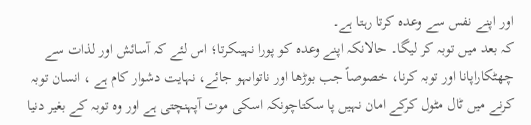اور اپنے نفس سے وعدہ کرتا رہتا ہے۔
کہ بعد میں توبہ کر لیگا۔ حالانکہ اپنے وعدہ کو پورا نہیںکرتا؛ اس لئے کہ آسائش اور لذات سے چھٹکاراپانا اور توبہ کرنا، خصوصاً جب بوڑھا اور ناتواںہو جائے، نہایت دشوار کام ہے ، انسان توبہ کرنے میں ٹال مٹول کرکے امان نہیں پا سکتاچونکہ اسکی موت آپہنچتی ہے اور وہ توبہ کے بغیر دنیا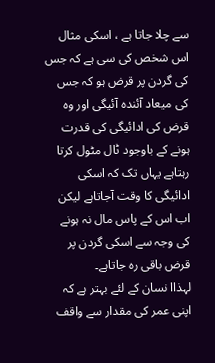سے چلا جاتا ہے ، اسکی مثال اس شخص کی سی ہے کہ جس کی گردن پر قرض ہو کہ جس کی میعاد آئندہ آئیگی اور وہ قرض کی ادائیگی کی قدرت ہونے کے باوجود ٹال مٹول کرتا رہتاہے یہاں تک کہ اسکی ادائیگی کا وقت آجاتاہے لیکن اب اس کے پاس مال نہ ہونے کی وجہ سے اسکی گردن پر قرض باقی رہ جاتاہے۔
لہذاا نسان کے لئے بہتر ہے کہ اپنی عمر کی مقدار سے واقف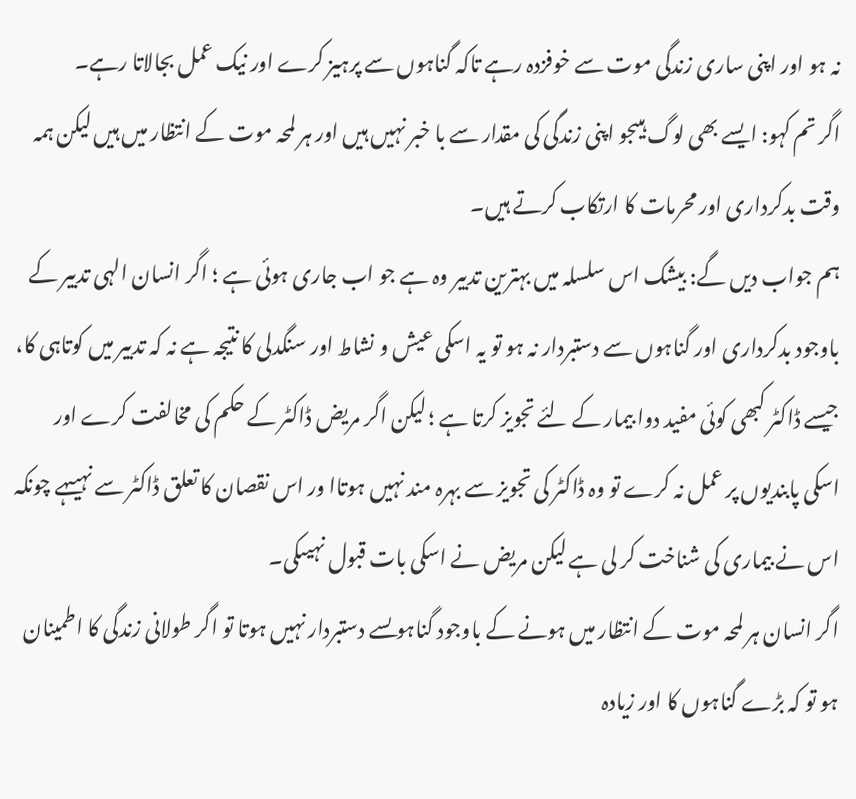نہ ہو اور اپنی ساری زندگی موت سے خوفزدہ رہے تاکہ گناہوں سے پرہیز کرے اور نیک عمل بجالاتا رہے۔
اگر تم کہو: ایسے بھی لوگ ہیںجو اپنی زندگی کی مقدار سے با خبر نہیں ہیں اور ہر لمحہ موت کے انتظار میں ہیں لیکن ہمہ وقت بدکرداری اور محرمات کا ارتکاب کرتے ہیں۔
ہم جواب دیں گے: بیشک اس سلسلہ میں بہترین تدبیر وہ ہے جو اب جاری ہوئی ہے ؛ اگر انسان الہی تدبیر کے باوجود بدکرداری اور گناہوں سے دستبردار نہ ہو تو یہ اسکی عیش و نشاط اور سنگدلی کا نتیجہ ہے نہ کہ تدبیر میں کوتاہی کا، جیسے ڈاکٹر کبھی کوئی مفید دوا بیمار کے لئے تجویز کرتا ہے ؛ لیکن اگر مریض ڈاکٹر کے حکم کی مخالفت کرے اور اسکی پابندیوں پر عمل نہ کرے تو وہ ڈاکٹر کی تجویز سے بہرہ مند نہیں ہوتاا ور اس نقصان کا تعلق ڈاکٹر سے نہیںہے چونکہ اس نے بیماری کی شناخت کر لی ہے لیکن مریض نے اسکی بات قبول نہیںکی۔
اگر انسان ہر لمحہ موت کے انتظار میں ہونے کے باوجود گناہوںسے دستبردار نہیں ہوتا تو اگر طولانی زندگی کا اطمینان ہو تو کہ بڑے گناہوں کا اور زیادہ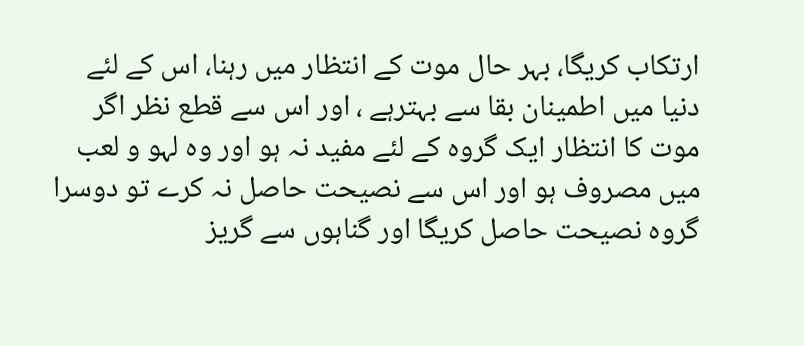ارتکاب کریگا، بہر حال موت کے انتظار میں رہنا، اس کے لئے دنیا میں اطمینان بقا سے بہترہے ، اور اس سے قطع نظر اگر موت کا انتظار ایک گروہ کے لئے مفید نہ ہو اور وہ لہو و لعب میں مصروف ہو اور اس سے نصیحت حاصل نہ کرے تو دوسرا گروہ نصیحت حاصل کریگا اور گناہوں سے گریز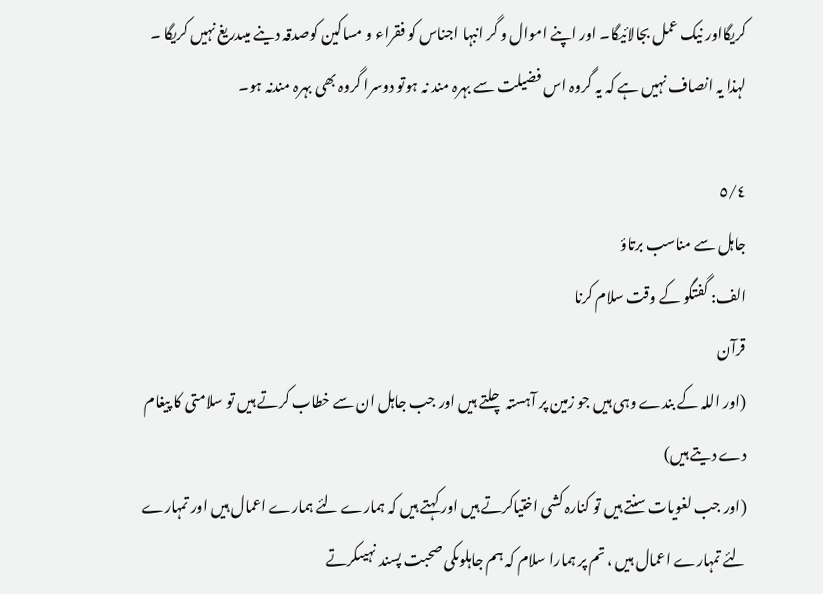کریگااور نیک عمل بجالائیگا۔ اور اپنے اموال و گر انبہا اجناس کو فقراء و مساکین کوصدقہ دینے میںدریغ نہیں کریگا ۔ لہذا یہ انصاف نہیں ہے کہ یہ گروہ اس فضیلت سے بہرہ مند نہ ہوتو دوسرا گروہ بھی بہرہ مندنہ ہو۔

٥/٤
جاہل سے مناسب برتاؤ
الف: گفتگو کے وقت سلام کرنا
قرآن
(اور اللہ کے بندے وہی ہیں جو زمین پر آہستہ چلتے ہیں اور جب جاہل ان سے خطاب کرتے ہیں تو سلامتی کا پیغام دے دیتے ہیں)
(اور جب لغویات سنتے ہیں تو کنارہ کشی اختیاکرتے ہیں اور کہتے ہیں کہ ہمارے لئے ہمارے اعمال ہیں اور تمہارے لئے تمہارے اعمال ہیں ، تم پر ہمارا سلام کہ ہم جاہلوںکی صحبت پسند نہیںکرتے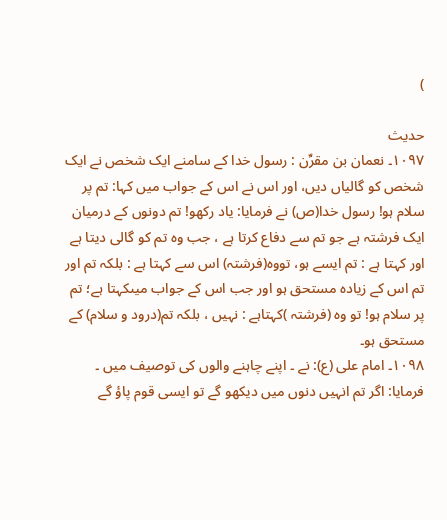)

حدیث
١٠٩٧۔ نعمان بن مقرِّن : رسول خدا کے سامنے ایک شخص نے ایک شخص کو گالیاں دیں، اور اس نے اس کے جواب میں کہا: تم پر سلام ہو! رسول خدا(ص) نے فرمایا: یاد رکھو! تم دونوں کے درمیان ایک فرشتہ ہے جو تم سے دفاع کرتا ہے ، جب وہ تم کو گالی دیتا ہے اور کہتا ہے : تم ایسے ہو، تووہ(فرشتہ) اس سے کہتا ہے : بلکہ تم اور تم اس کے زیادہ مستحق ہو اور جب اس کے جواب میںکہتا ہے؛ تم پر سلام ہو! تو وہ (فرشتہ )کہتاہے : نہیں ، بلکہ تم(درود و سلام) کے مستحق ہو۔
١٠٩٨۔ امام علی (ع): نے ۔ اپنے چاہنے والوں کی توصیف میں ۔ فرمایا: اگر تم انہیں دنوں میں دیکھو گے تو ایسی قوم پاؤ گے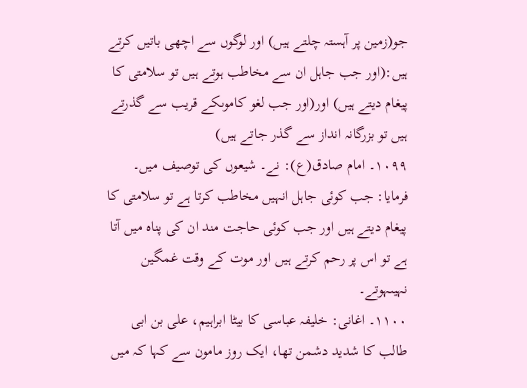جو(زمین پر آہستہ چلتے ہیں) اور لوگوں سے اچھی باتیں کرتے ہیں:(اور جب جاہل ان سے مخاطب ہوتے ہیں تو سلامتی کا پیغام دیتے ہیں) اور(اور جب لغو کاموںکے قریب سے گذرتے ہیں تو بزرگانہ انداز سے گذر جاتے ہیں)
١٠٩٩۔ امام صادق(ع): نے۔ شیعوں کی توصیف میں۔ فرمایا: جب کوئی جاہل انہیں مخاطب کرتا ہے تو سلامتی کا پیغام دیتے ہیں اور جب کوئی حاجت مند ان کی پناہ میں آتا ہے تو اس پر رحم کرتے ہیں اور موت کے وقت غمگین نہیںہوتے۔
١١٠٠۔ اغانی: خلیفہ عباسی کا بیٹا ابراہیم، علی بن ابی طالب کا شدید دشمن تھا، ایک روز مامون سے کہا کہ میں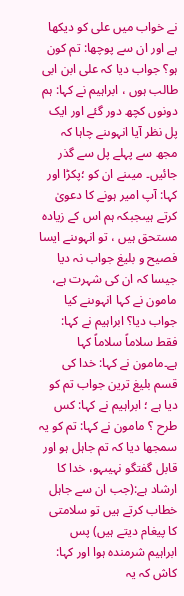نے خواب میں علی کو دیکھا ہے اور ان سے پوچھا: تم کون ہو؟ جواب دیا کہ علی ابن ابی طالب ہوں ، ابراہیم نے کہا: ہم دونوں کچھ دور گئے اور ایک پل نظر آیا انہوںنے چاہا کہ مجھ سے پہلے پل سے گذر جائیں۔ میںنے ان کو ؛پکڑا اور کہا: آپ امیر ہونے کا دعویٰ کرتے ہیںجبکہ ہم اس کے زیادہ مستحق ہیں ، تو انہوںنے ایسا فصیح و بلیغ جواب نہ دیا جیسا کہ ان کی شہرت ہے، مامون نے کہا انہوںنے کیا جواب دیا؟ ابراہیم نے کہا: فقط سلاماً سلاماً کہا ہے۔مامون نے کہا: خدا کی قسم بلیغ ترین جواب تم کو دیا ہے ؛ ابراہیم نے کہا: کس طرح ؟ مامون نے کہا: تم کو یہ سمجھا دیا کہ تم جاہل ہو اور قابل گفتگو نہیںہو، خدا کا ارشاد ہے:(جب ان سے جاہل خطاب کرتے ہیں تو سلامتی کا پیغام دیتے ہیں) پس ابراہیم شرمندہ ہوا اور کہا: کاش کہ یہ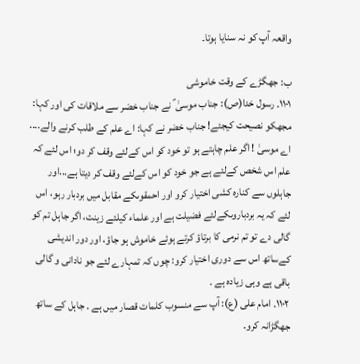واقعہ آپ کو نہ سنایا ہوتا۔

ب: جھگڑے کے وقت خاموشی
١١٠١۔ رسول خدا(ص): جناب موسیٰ ؑ نے جناب خضر سے ملاقات کی اور کہا: مجھکو نصیحت کیجئے! جناب خضر نے کہا: اے علم کے طلب کرنے والے.... اے موسیٰ ! اگر علم چاہتے ہو تو خود کو اس کےلئے وقف کر دو؛ اس لئے کہ علم اس شخص کےلئے ہے جو خود کو اس کےلئے وقف کر دیتا ہے...اور جاہلوں سے کنارہ کشی اختیار کرو اور احمقوںکے مقابل میں بردبار رہو، اس لئے کہ یہ بردباروںکےلئے فضیلت ہے اور علماء کیلئے زینت، اگر جاہل تم کو گالی دے تو تم نرمی کا برتاؤ کرتے ہوئے خاموش ہو جاؤ، اور دور اندیشی کےساتھ اس سے دوری اختیار کرو: چوں کہ تمہارے لئے جو نادانی و گالی باقی ہے وہی زیادہ ہے ۔
١١٠٢۔ امام علی (ع): آپ سے منسوب کلمات قصار میں ہے ۔ جاہل کے ساتھ جھگڑانہ کرو۔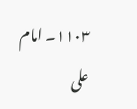١١٠٣۔ امام علی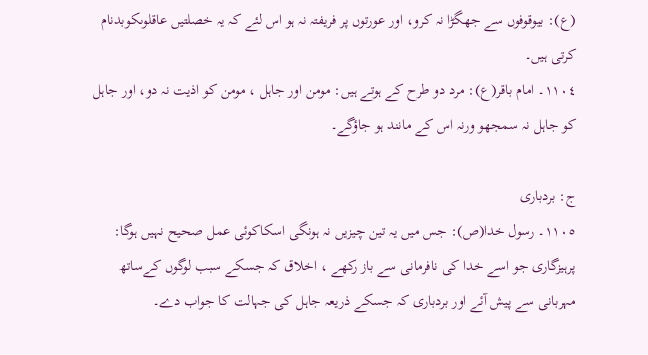(ع): بیوقوفوں سے جھگڑا نہ کرو، اور عورتوں پر فریفتہ نہ ہو اس لئے کہ یہ خصلتیں عاقلوںکوبدنام کرتی ہیں۔
١١٠٤۔ امام باقر(ع): مرد دو طرح کے ہوتے ہیں: مومن اور جاہل ، مومن کو اذیت نہ دو، اور جاہل کو جاہل نہ سمجھو ورنہ اس کے مانند ہو جاؤگے۔

ج: بردباری
١١٠٥۔ رسول خدا(ص): جس میں یہ تین چیزیں نہ ہونگی اسکاکوئی عمل صحیح نہیں ہوگا: پرہیزگاری جو اسے خدا کی نافرمانی سے باز رکھے ، اخلاق کہ جسکے سبب لوگوں کےساتھ مہربانی سے پیش آئے اور بردباری کہ جسکے ذریعہ جاہل کی جہالت کا جواب دے۔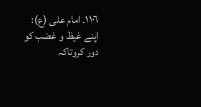١١٠٦۔ امام علی (ع): اپنے غیظ و غضب کو دور کروتاکہ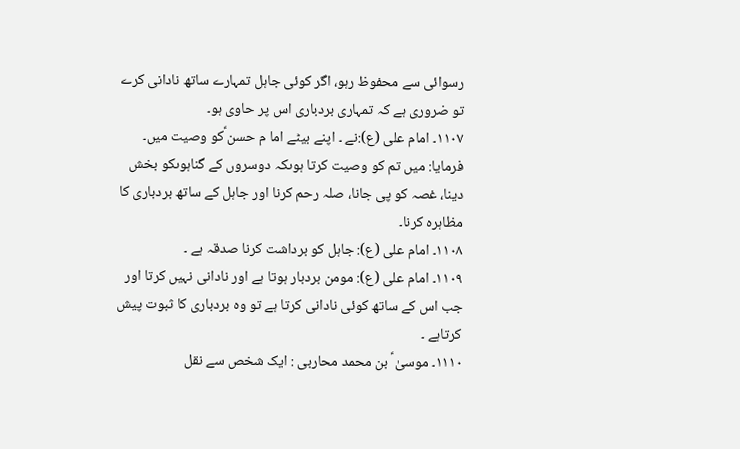رسوائی سے محفوظ رہو، اگر کوئی جاہل تمہارے ساتھ نادانی کرے تو ضروری ہے کہ تمہاری بردباری اس پر حاوی ہو۔
١١٠٧۔ امام علی (ع):نے ۔ اپنے بیٹے اما م حسن ؑکو وصیت میں۔ فرمایا: میں تم کو وصیت کرتا ہوںکہ دوسروں کے گناہوںکو بخش دینا، غصہ کو پی جانا، صلہ رحم کرنا اور جاہل کے ساتھ بردباری کا مظاہرہ کرنا۔
١١٠٨۔ امام علی (ع): جاہل کو برداشت کرنا صدقہ ہے ۔
١١٠٩۔ امام علی (ع): مومن بردبار ہوتا ہے اور نادانی نہیں کرتا اور جب اس کے ساتھ کوئی نادانی کرتا ہے تو وہ بردباری کا ثبوت پیش کرتاہے ۔
١١١٠۔ موسیٰ ؑ بن محمد محاربی : ایک شخص سے نقل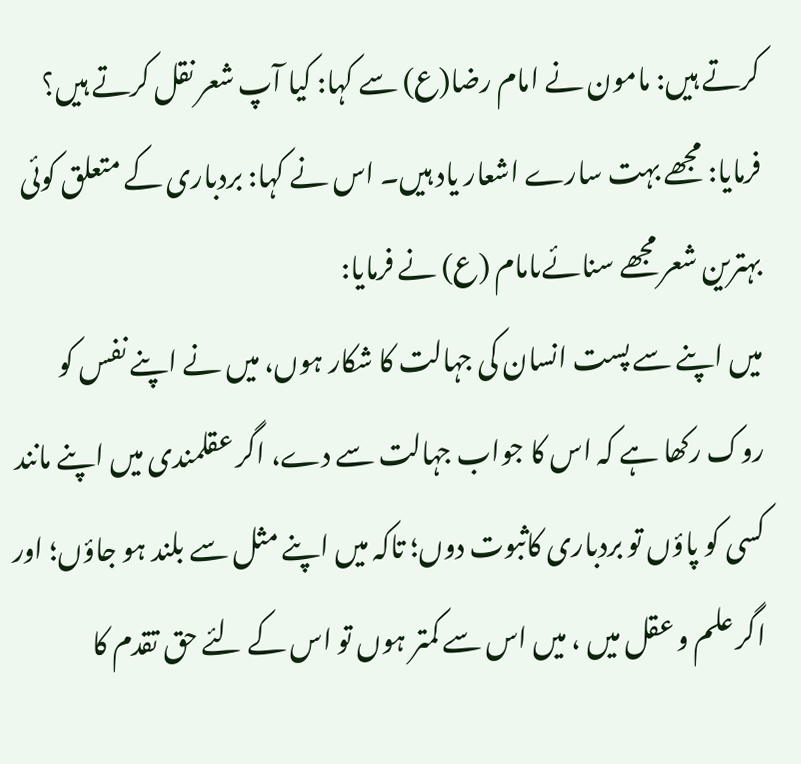کرتے ہیں: مامون نے امام رضا(ع) سے کہا: کیا آپ شعر نقل کرتے ہیں؟ فرمایا: مجھے بہت سارے اشعار یاد ہیں۔ اس نے کہا: بردباری کے متعلق کوئی بہترین شعر مجھے سنائےںامام (ع) نے فرمایا:
میں اپنے سے پست انسان کی جہالت کا شکار ہوں، میں نے اپنے نفس کو روک رکھا ہے کہ اس کا جواب جہالت سے دے، اگر عقلمندی میں اپنے مانند کسی کو پاؤں تو بردباری کاثبوت دوں؛ تاکہ میں اپنے مثل سے بلند ہو جاؤں؛ اور اگر علم و عقل میں ، میں اس سے کمتر ہوں تو اس کے لئے حق تقدم کا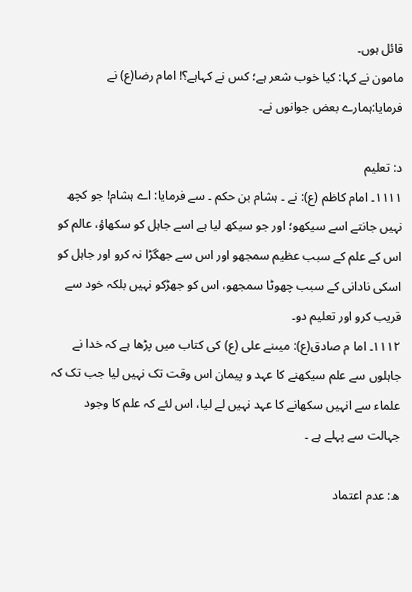قائل ہوں۔
مامون نے کہا: کیا خوب شعر ہے؛ کس نے کہاہے؟! امام رضا(ع) نے فرمایا:ہمارے بعض جوانوں نے۔

د: تعلیم
١١١١۔ امام کاظم (ع): نے ۔ ہشام بن حکم ۔ سے فرمایا: اے ہشام! جو کچھ نہیں جانتے اسے سیکھو؛ اور جو سیکھ لیا ہے اسے جاہل کو سکھاؤ، عالم کو اس کے علم کے سبب عظیم سمجھو اور اس سے جھگڑا نہ کرو اور جاہل کو اسکی نادانی کے سبب چھوٹا سمجھو، اس کو جھڑکو نہیں بلکہ خود سے قریب کرو اور تعلیم دو۔
١١١٢۔ اما م صادق(ع): میںنے علی (ع) کی کتاب میں پڑھا ہے کہ خدا نے جاہلوں سے علم سیکھنے کا عہد و پیمان اس وقت تک نہیں لیا جب تک کہ علماء سے انہیں سکھانے کا عہد نہیں لے لیا، اس لئے کہ علم کا وجود جہالت سے پہلے ہے ۔

ھ: عدم اعتماد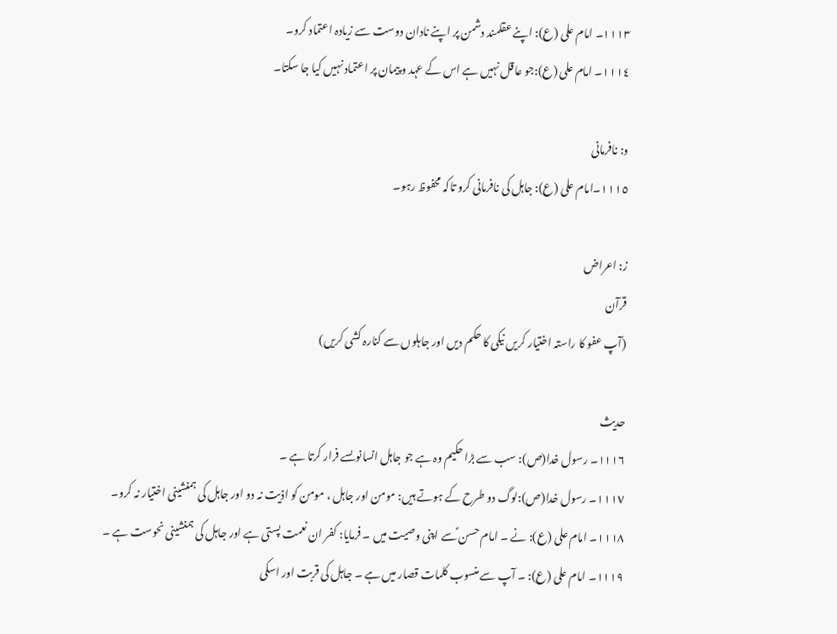١١١٣۔ امام علی (ع): اپنے عقلمند دشمن پر اپنے نادان دوست سے زیادہ اعتماد کرو۔
١١١٤۔ امام علی (ع):جو عاقل نہیں ہے اس کے عہد و پیمان پر اعتماد نہیں کیا جا سکتا۔

و: نافرمانی
١١١٥۔امام علی (ع): جاہل کی نافرمانی کرو تاکہ محفوظ رہو۔

ز: اعراض
قرآن
(آپ عفو کا راستہ اختیار کریں نیکی کا حکم دیں اور جاہلوں سے کنارہ کشی کریں)

حدیث
١١١٦۔ رسول خدا(ص): سب سے بڑا حکیم وہ ہے جو جاہل انسانوںسے فرار کرتا ہے ۔
١١١٧۔ رسول خدا(ص):لوگ دو طرح کے ہوتے ہیں: مومن اور جاہل ، مومن کو اذیت نہ دو اور جاہل کی ہمنشینی اختیار نہ کرو۔
١١١٨۔ امام علی (ع): نے ۔ امام حسن ؑسے اپنی وصیت میں ۔ فرمایا: کفر ان نعمت پستی ہے اور جاہل کی ہمنشینی نحوست ہے ۔
١١١٩۔ امام علی (ع): ۔ آپ سے منسوب کلمات قصار میں ہے ۔ جاہل کی قربت اور اسکی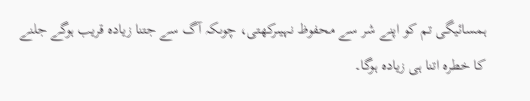ہمسائیگی تم کو اپنے شر سے محفوظ نہیںرکھتی، چوںکہ آگ سے جتنا زیادہ قریب ہوگے جلنے کا خطرہ اتنا ہی زیادہ ہوگا۔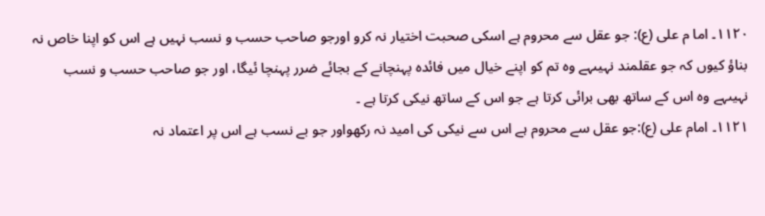١١٢٠۔ اما م علی (ع): جو عقل سے محروم ہے اسکی صحبت اختیار نہ کرو اورجو صاحب حسب و نسب نہیں ہے اس کو اپنا خاص نہ بناؤ کیوں کہ جو عقلمند نہیںہے وہ تم کو اپنے خیال میں فائدہ پہنچانے کے بجائے ضرر پہنچا ئیگا، اور جو صاحب حسب و نسب نہیںہے وہ اس کے ساتھ بھی برائی کرتا ہے جو اس کے ساتھ نیکی کرتا ہے ۔
١١٢١۔ امام علی (ع):جو عقل سے محروم ہے اس سے نیکی کی امید نہ رکھواور جو بے نسب ہے اس پر اعتماد نہ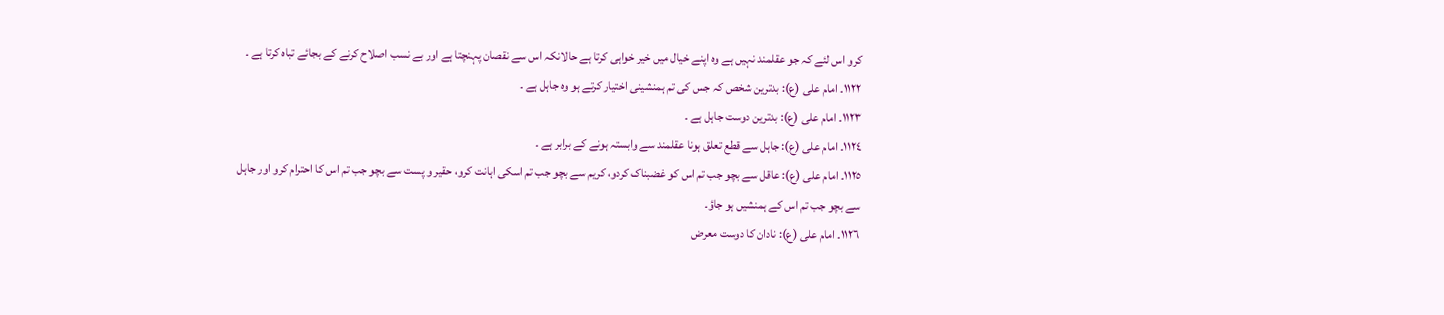کرو اس لئے کہ جو عقلمند نہیں ہے وہ اپنے خیال میں خیر خواہی کرتا ہے حالانکہ اس سے نقصان پہنچتا ہے اور بے نسب اصلاح کرنے کے بجائے تباہ کرتا ہے ۔
١١٢٢۔ امام علی (ع): بدترین شخص کہ جس کی تم ہمنشینی اختیار کرتے ہو وہ جاہل ہے ۔
١١٢٣۔ امام علی (ع): بدترین دوست جاہل ہے ۔
١١٢٤۔ امام علی (ع): جاہل سے قطع تعلق ہونا عقلمند سے وابستہ ہونے کے برابر ہے ۔
١١٢٥۔ امام علی (ع): عاقل سے بچو جب تم اس کو غضبناک کردو، کریم سے بچو جب تم اسکی اہانت کرو، حقیر و پست سے بچو جب تم اس کا احترام کرو اور جاہل سے بچو جب تم اس کے ہمنشیں ہو جاؤ۔
١١٢٦۔ امام علی (ع): نادان کا دوست معرض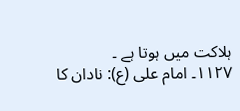ہلاکت میں ہوتا ہے ۔
١١٢٧۔ امام علی (ع): نادان کا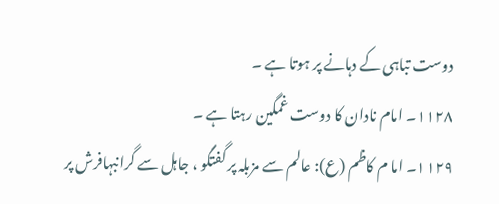دوست تباہی کے دہانے پر ہوتا ہے ۔
١١٢٨۔ امام نادان کا دوست غمگین رہتا ہے ۔
١١٢٩۔ اما م کاظم (ع): عالم سے مزبلہ پر گفتگو ، جاہل سے گرانبہافرش پر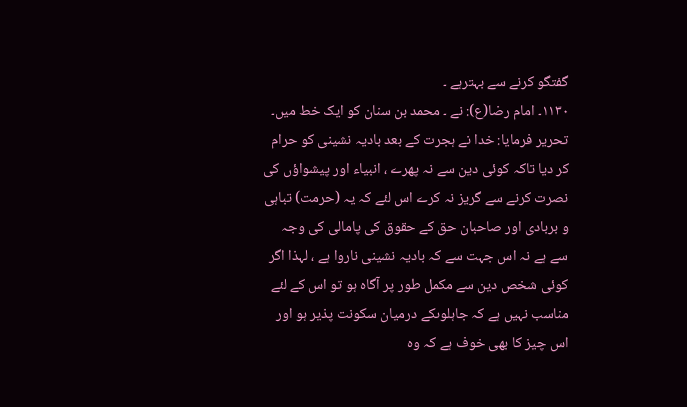گفتگو کرنے سے بہترہے ۔
١١٣٠۔ امام رضا(ع): نے ۔ محمد بن سنان کو ایک خط میں۔ تحریر فرمایا: خدا نے ہجرت کے بعد بادیہ نشینی کو حرام کر دیا تاکہ کوئی دین سے نہ پھرے ، انبیاء اور پیشواؤں کی نصرت کرنے سے گریز نہ کرے اس لئے کہ یہ (حرمت) تباہی و بربادی اور صاحبان حق کے حقوق کی پامالی کی وجہ سے ہے نہ اس جہت سے کہ بادیہ نشینی ناروا ہے ، لہذا اگر کوئی شخص دین سے مکمل طور پر آگاہ ہو تو اس کے لئے مناسب نہیں ہے کہ جاہلوںکے درمیان سکونت پذیر ہو اور اس چیز کا بھی خوف ہے کہ وہ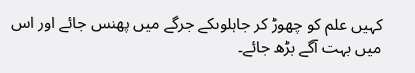کہیں علم کو چھوڑ کر جاہلوںکے جرگے میں پھنس جائے اور اس میں بہت آگے بڑھ جائے۔